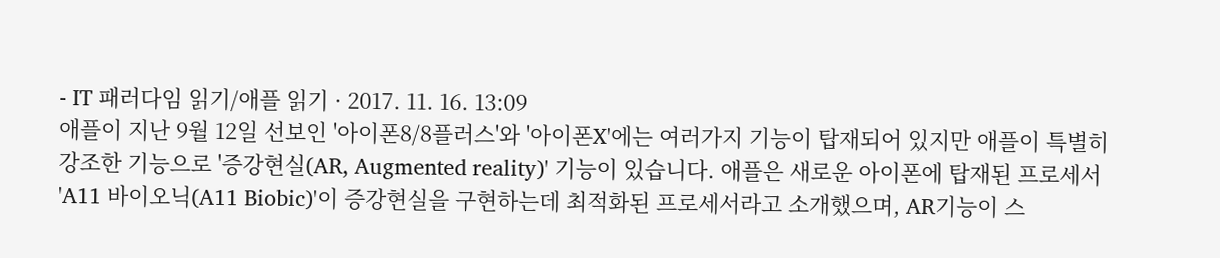- IT 패러다임 읽기/애플 읽기 · 2017. 11. 16. 13:09
애플이 지난 9월 12일 선보인 '아이폰8/8플러스'와 '아이폰X'에는 여러가지 기능이 탑재되어 있지만 애플이 특별히 강조한 기능으로 '증강현실(AR, Augmented reality)' 기능이 있습니다. 애플은 새로운 아이폰에 탑재된 프로세서 'A11 바이오닉(A11 Biobic)'이 증강현실을 구현하는데 최적화된 프로세서라고 소개했으며, AR기능이 스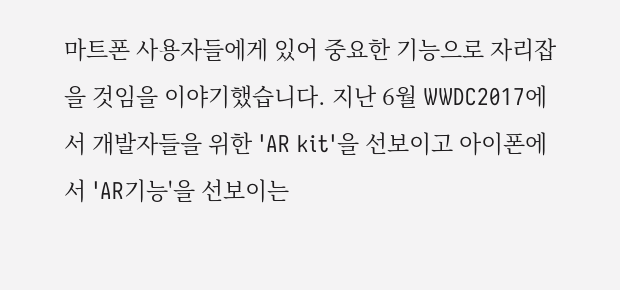마트폰 사용자들에게 있어 중요한 기능으로 자리잡을 것임을 이야기했습니다. 지난 6월 WWDC2017에서 개발자들을 위한 'AR kit'을 선보이고 아이폰에서 'AR기능'을 선보이는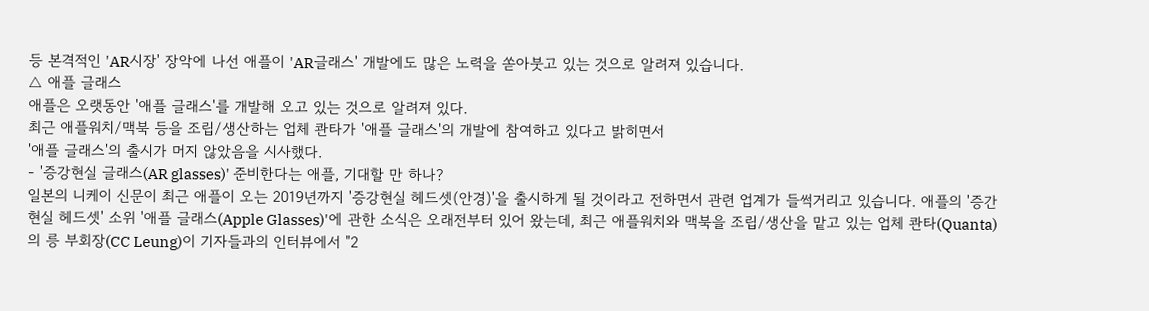등 본격적인 'AR시장' 장악에 나선 애플이 'AR글래스' 개발에도 많은 노력을 쏟아붓고 있는 것으로 알려져 있습니다.
△ 애플 글래스
애플은 오랫동안 '애플 글래스'를 개발해 오고 있는 것으로 알려져 있다.
최근 애플워치/맥북 등을 조립/생산하는 업체 콴타가 '애플 글래스'의 개발에 참여하고 있다고 밝히면서
'애플 글래스'의 출시가 머지 않았음을 시사했다.
- '증강현실 글래스(AR glasses)' 준비한다는 애플, 기대할 만 하나?
일본의 니케이 신문이 최근 애플이 오는 2019년까지 '증강현실 헤드셋(안경)'을 출시하게 될 것이라고 전하면서 관련 업계가 들썩거리고 있습니다. 애플의 '증간현실 헤드셋' 소위 '애플 글래스(Apple Glasses)'에 관한 소식은 오래전부터 있어 왔는데, 최근 애플워치와 맥북을 조립/생산을 맡고 있는 업체 콴타(Quanta)의 릉 부회장(CC Leung)이 기자들과의 인터뷰에서 "2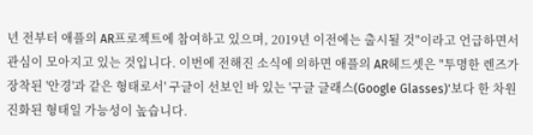년 전부터 애플의 AR프로젝트에 참여하고 있으며, 2019년 이전에는 출시될 것"이라고 언급하면서 관심이 모아지고 있는 것입니다. 이번에 전해진 소식에 의하면 애플의 AR헤드셋은 "투명한 렌즈가 장착된 '안경'과 같은 형태로서' 구글이 선보인 바 있는 '구글 글래스(Google Glasses)'보다 한 차원 진화된 형태일 가능성이 높습니다.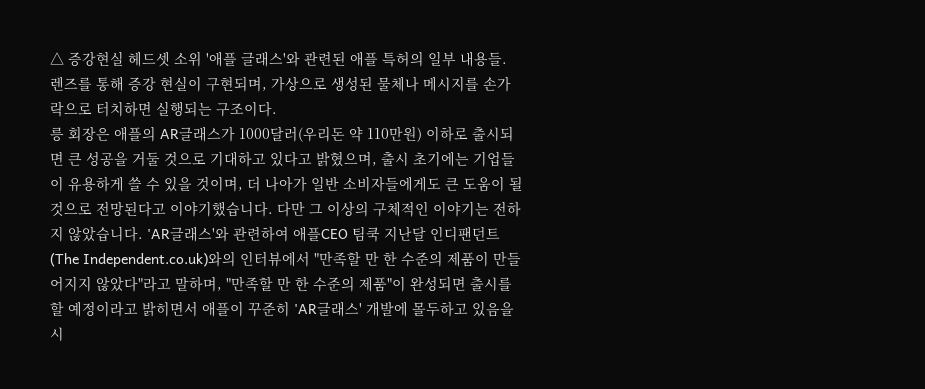△ 증강현실 헤드셋 소위 '애플 글래스'와 관련된 애플 특허의 일부 내용들.
렌즈를 통해 증강 현실이 구현되며, 가상으로 생성된 물체나 메시지를 손가락으로 터치하면 실행되는 구조이다.
릉 회장은 애플의 AR글래스가 1000달러(우리돈 약 110만원) 이하로 출시되면 큰 성공을 거둘 것으로 기대하고 있다고 밝혔으며, 출시 초기에는 기업들이 유용하게 쓸 수 있을 것이며, 더 나아가 일반 소비자들에게도 큰 도움이 될 것으로 전망된다고 이야기했습니다. 다만 그 이상의 구체적인 이야기는 전하지 않았습니다. 'AR글래스'와 관련하여 애플CEO 팀쿡 지난달 인디팬던트(The Independent.co.uk)와의 인터뷰에서 "만족할 만 한 수준의 제품이 만들어지지 않았다"라고 말하며, "만족할 만 한 수준의 제품"이 완성되면 출시를 할 예정이라고 밝히면서 애플이 꾸준히 'AR글래스' 개발에 몰두하고 있음을 시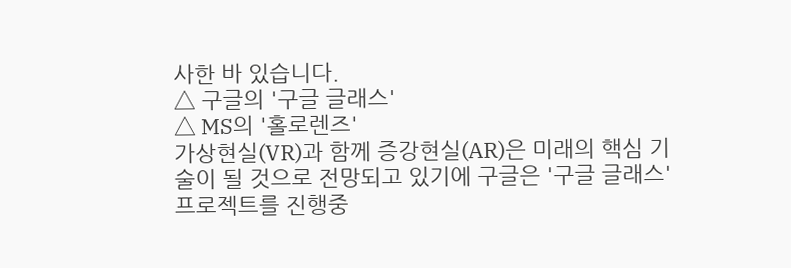사한 바 있습니다.
△ 구글의 '구글 글래스'
△ MS의 '홀로렌즈'
가상현실(VR)과 함께 증강현실(AR)은 미래의 핵심 기술이 될 것으로 전망되고 있기에 구글은 '구글 글래스' 프로젝트를 진행중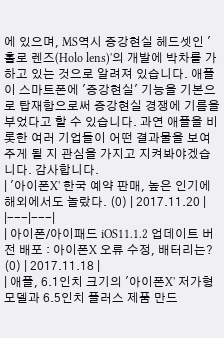에 있으며, MS역시 증강현실 헤드셋인 '홀로 렌즈(Holo lens)'의 개발에 박차를 가하고 있는 것으로 알려져 있습니다. 애플이 스마트폰에 '증강현실' 기능을 기본으로 탑재함으로써 증강현실 경쟁에 기름을 부었다고 할 수 있습니다. 과연 애플을 비롯한 여러 기업들이 어떤 결과물을 보여주게 될 지 관심을 가지고 지켜봐야겠습니다. 감사합니다.
| '아이폰X' 한국 예약 판매, 높은 인기에 해외에서도 놀랐다. (0) | 2017.11.20 |
|---|---|
| 아이폰/아이패드 iOS11.1.2 업데이트 버전 배포 : 아이폰X 오류 수정, 배터리는? (0) | 2017.11.18 |
| 애플, 6.1인치 크기의 '아이폰X' 저가형 모델과 6.5인치 플러스 제품 만드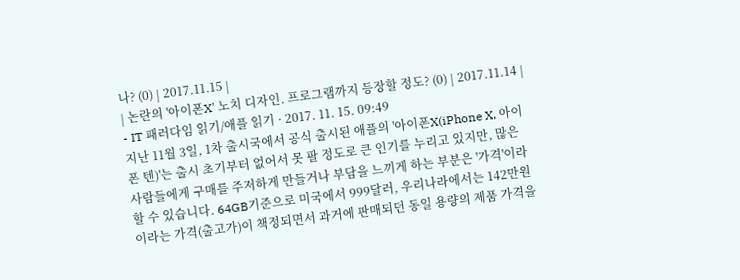나? (0) | 2017.11.15 |
| 논란의 '아이폰X' 노치 디자인. 프로그램까지 등장할 정도? (0) | 2017.11.14 |
- IT 패러다임 읽기/애플 읽기 · 2017. 11. 15. 09:49
지난 11월 3일, 1차 출시국에서 공식 출시된 애플의 '아이폰X(iPhone X, 아이폰 텐)'는 출시 초기부터 없어서 못 팔 정도로 큰 인기를 누리고 있지만, 많은 사람들에게 구매를 주저하게 만들거나 부담을 느끼게 하는 부분은 '가격'이라 할 수 있습니다. 64GB기준으로 미국에서 999달러, 우리나라에서는 142만원 이라는 가격(출고가)이 책정되면서 과거에 판매되던 동일 용량의 제품 가격을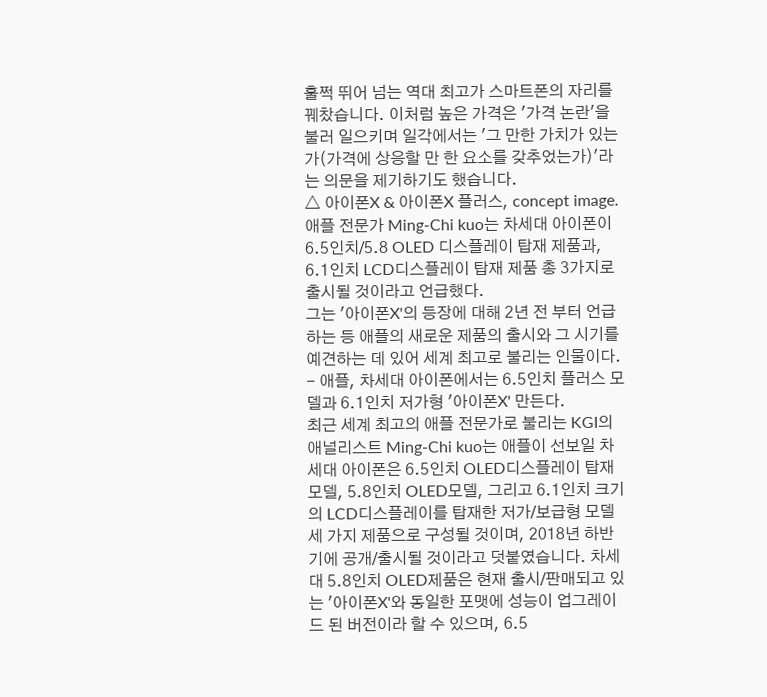훌쩍 뛰어 넘는 역대 최고가 스마트폰의 자리를 꿰찼습니다. 이처럼 높은 가격은 '가격 논란'을 불러 일으키며 일각에서는 '그 만한 가치가 있는가(가격에 상응할 만 한 요소를 갖추었는가)'라는 의문을 제기하기도 했습니다.
△ 아이폰X & 아이폰X 플러스, concept image.
애플 전문가 Ming-Chi kuo는 차세대 아이폰이 6.5인치/5.8 OLED 디스플레이 탑재 제품과,
6.1인치 LCD디스플레이 탑재 제품 총 3가지로 출시될 것이라고 언급했다.
그는 '아이폰X'의 등장에 대해 2년 전 부터 언급하는 등 애플의 새로운 제품의 출시와 그 시기를 예견하는 데 있어 세계 최고로 불리는 인물이다.
- 애플, 차세대 아이폰에서는 6.5인치 플러스 모델과 6.1인치 저가형 '아이폰X' 만든다.
최근 세계 최고의 애플 전문가로 불리는 KGI의 애널리스트 Ming-Chi kuo는 애플이 선보일 차세대 아이폰은 6.5인치 OLED디스플레이 탑재 모델, 5.8인치 OLED모델, 그리고 6.1인치 크기의 LCD디스플레이를 탑재한 저가/보급형 모델 세 가지 제품으로 구성될 것이며, 2018년 하반기에 공개/출시될 것이라고 덧붙였습니다. 차세대 5.8인치 OLED제품은 현재 출시/판매되고 있는 '아이폰X'와 동일한 포맷에 성능이 업그레이드 된 버전이라 할 수 있으며, 6.5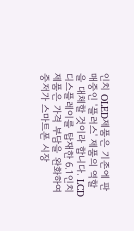인치 OLED제품은 기존에 판매중인 '플러스' 제품의 역할을 대체할 것이라 합니다. LCD디스플레이를 탑재한 6.1인치 제품은 가격 부담을 완화하여 중저가 스마트폰 시장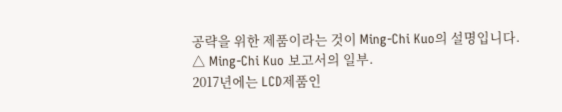공략을 위한 제품이라는 것이 Ming-Chi Kuo의 설명입니다.
△ Ming-Chi Kuo 보고서의 일부.
2017년에는 LCD제품인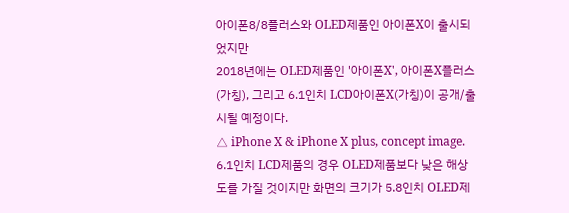아이폰8/8플러스와 OLED제품인 아이폰X이 출시되었지만
2018년에는 OLED제품인 '아이폰X', 아이폰X플러스(가칭), 그리고 6.1인치 LCD아이폰X(가칭)이 공개/출시될 예정이다.
△ iPhone X & iPhone X plus, concept image.
6.1인치 LCD제품의 경우 OLED제품보다 낮은 해상도를 가질 것이지만 화면의 크기가 5.8인치 OLED제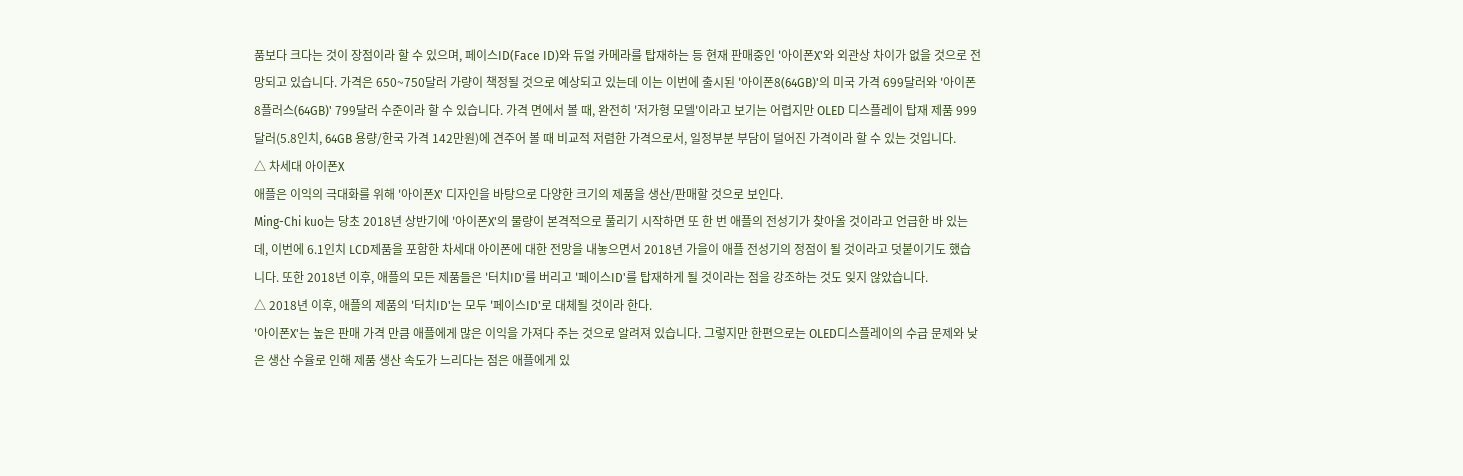품보다 크다는 것이 장점이라 할 수 있으며, 페이스ID(Face ID)와 듀얼 카메라를 탑재하는 등 현재 판매중인 '아이폰X'와 외관상 차이가 없을 것으로 전망되고 있습니다. 가격은 650~750달러 가량이 책정될 것으로 예상되고 있는데 이는 이번에 출시된 '아이폰8(64GB)'의 미국 가격 699달러와 '아이폰8플러스(64GB)' 799달러 수준이라 할 수 있습니다. 가격 면에서 볼 때, 완전히 '저가형 모델'이라고 보기는 어렵지만 OLED 디스플레이 탑재 제품 999달러(5.8인치, 64GB 용량/한국 가격 142만원)에 견주어 볼 때 비교적 저렴한 가격으로서, 일정부분 부담이 덜어진 가격이라 할 수 있는 것입니다.
△ 차세대 아이폰X
애플은 이익의 극대화를 위해 '아이폰X' 디자인을 바탕으로 다양한 크기의 제품을 생산/판매할 것으로 보인다.
Ming-Chi kuo는 당초 2018년 상반기에 '아이폰X'의 물량이 본격적으로 풀리기 시작하면 또 한 번 애플의 전성기가 찾아올 것이라고 언급한 바 있는데, 이번에 6.1인치 LCD제품을 포함한 차세대 아이폰에 대한 전망을 내놓으면서 2018년 가을이 애플 전성기의 정점이 될 것이라고 덧붙이기도 했습니다. 또한 2018년 이후, 애플의 모든 제품들은 '터치ID'를 버리고 '페이스ID'를 탑재하게 될 것이라는 점을 강조하는 것도 잊지 않았습니다.
△ 2018년 이후, 애플의 제품의 '터치ID'는 모두 '페이스ID'로 대체될 것이라 한다.
'아이폰X'는 높은 판매 가격 만큼 애플에게 많은 이익을 가져다 주는 것으로 알려져 있습니다. 그렇지만 한편으로는 OLED디스플레이의 수급 문제와 낮은 생산 수율로 인해 제품 생산 속도가 느리다는 점은 애플에게 있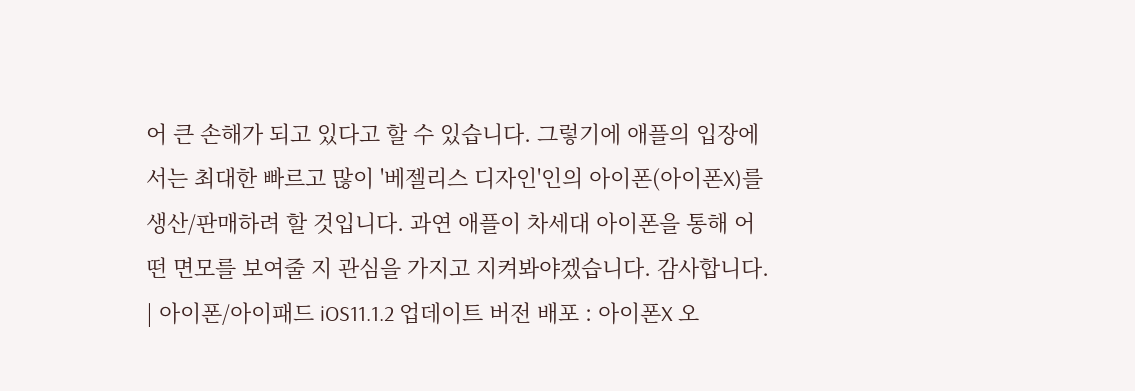어 큰 손해가 되고 있다고 할 수 있습니다. 그렇기에 애플의 입장에서는 최대한 빠르고 많이 '베젤리스 디자인'인의 아이폰(아이폰X)를 생산/판매하려 할 것입니다. 과연 애플이 차세대 아이폰을 통해 어떤 면모를 보여줄 지 관심을 가지고 지켜봐야겠습니다. 감사합니다.
| 아이폰/아이패드 iOS11.1.2 업데이트 버전 배포 : 아이폰X 오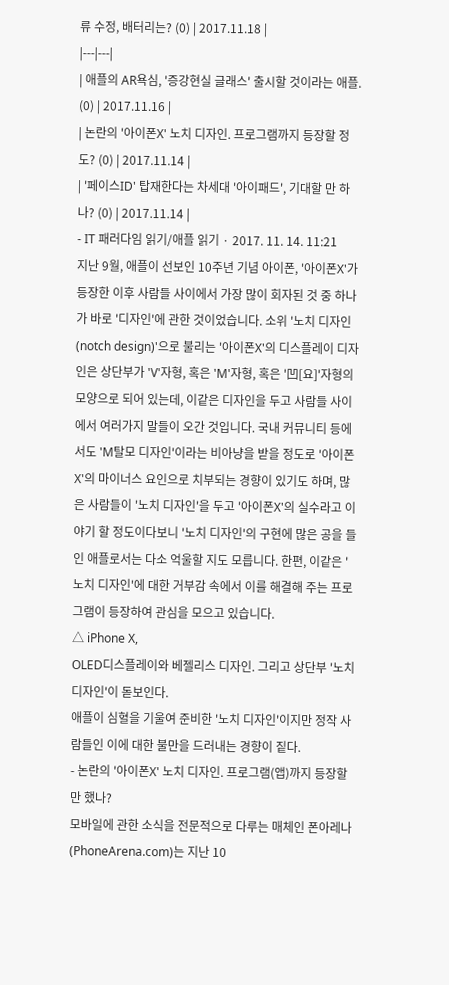류 수정, 배터리는? (0) | 2017.11.18 |
|---|---|
| 애플의 AR욕심, '증강현실 글래스' 출시할 것이라는 애플. (0) | 2017.11.16 |
| 논란의 '아이폰X' 노치 디자인. 프로그램까지 등장할 정도? (0) | 2017.11.14 |
| '페이스ID' 탑재한다는 차세대 '아이패드', 기대할 만 하나? (0) | 2017.11.14 |
- IT 패러다임 읽기/애플 읽기 · 2017. 11. 14. 11:21
지난 9월, 애플이 선보인 10주년 기념 아이폰, '아이폰X'가 등장한 이후 사람들 사이에서 가장 많이 회자된 것 중 하나가 바로 '디자인'에 관한 것이었습니다. 소위 '노치 디자인(notch design)'으로 불리는 '아이폰X'의 디스플레이 디자인은 상단부가 'V'자형, 혹은 'M'자형, 혹은 '凹[요]'자형의 모양으로 되어 있는데, 이같은 디자인을 두고 사람들 사이에서 여러가지 말들이 오간 것입니다. 국내 커뮤니티 등에서도 'M탈모 디자인'이라는 비아냥을 받을 정도로 '아이폰X'의 마이너스 요인으로 치부되는 경향이 있기도 하며, 많은 사람들이 '노치 디자인'을 두고 '아이폰X'의 실수라고 이야기 할 정도이다보니 '노치 디자인'의 구현에 많은 공을 들인 애플로서는 다소 억울할 지도 모릅니다. 한편, 이같은 '노치 디자인'에 대한 거부감 속에서 이를 해결해 주는 프로그램이 등장하여 관심을 모으고 있습니다.
△ iPhone X,
OLED디스플레이와 베젤리스 디자인. 그리고 상단부 '노치 디자인'이 돋보인다.
애플이 심혈을 기울여 준비한 '노치 디자인'이지만 정작 사람들인 이에 대한 불만을 드러내는 경향이 짙다.
- 논란의 '아이폰X' 노치 디자인. 프로그램(앱)까지 등장할 만 했나?
모바일에 관한 소식을 전문적으로 다루는 매체인 폰아레나(PhoneArena.com)는 지난 10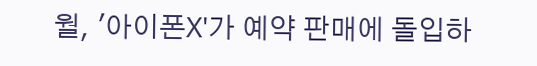월, '아이폰X'가 예약 판매에 돌입하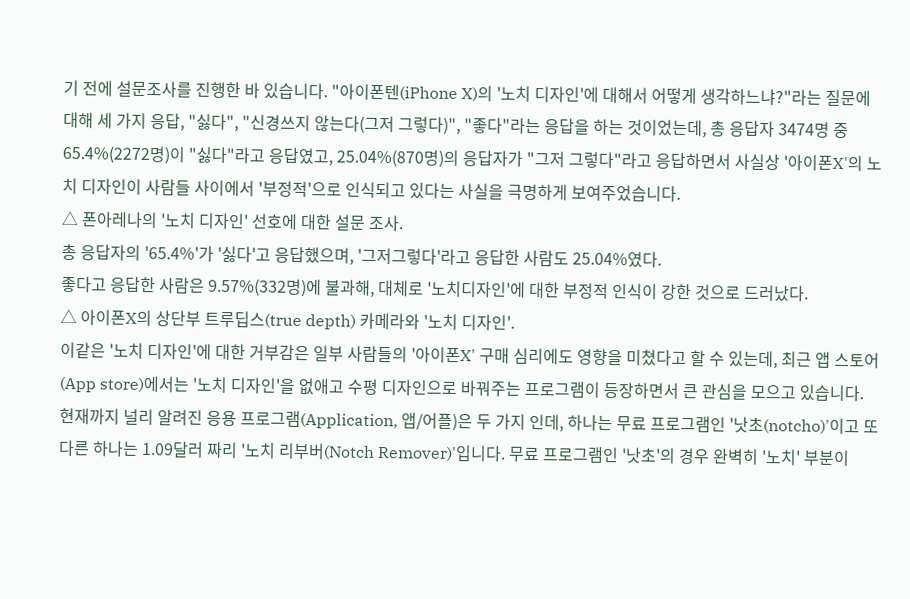기 전에 설문조사를 진행한 바 있습니다. "아이폰텐(iPhone X)의 '노치 디자인'에 대해서 어떻게 생각하느냐?"라는 질문에 대해 세 가지 응답, "싫다", "신경쓰지 않는다(그저 그렇다)", "좋다"라는 응답을 하는 것이었는데, 총 응답자 3474명 중 65.4%(2272명)이 "싫다"라고 응답였고, 25.04%(870명)의 응답자가 "그저 그렇다"라고 응답하면서 사실상 '아이폰X'의 노치 디자인이 사람들 사이에서 '부정적'으로 인식되고 있다는 사실을 극명하게 보여주었습니다.
△ 폰아레나의 '노치 디자인' 선호에 대한 설문 조사.
총 응답자의 '65.4%'가 '싫다'고 응답했으며, '그저그렇다'라고 응답한 사람도 25.04%였다.
좋다고 응답한 사람은 9.57%(332명)에 불과해, 대체로 '노치디자인'에 대한 부정적 인식이 강한 것으로 드러났다.
△ 아이폰X의 상단부 트루딥스(true depth) 카메라와 '노치 디자인'.
이같은 '노치 디자인'에 대한 거부감은 일부 사람들의 '아이폰X' 구매 심리에도 영향을 미쳤다고 할 수 있는데, 최근 앱 스토어(App store)에서는 '노치 디자인'을 없애고 수평 디자인으로 바꿔주는 프로그램이 등장하면서 큰 관심을 모으고 있습니다. 현재까지 널리 알려진 응용 프로그램(Application, 앱/어플)은 두 가지 인데, 하나는 무료 프로그램인 '낫초(notcho)'이고 또 다른 하나는 1.09달러 짜리 '노치 리부버(Notch Remover)'입니다. 무료 프로그램인 '낫초'의 경우 완벽히 '노치' 부분이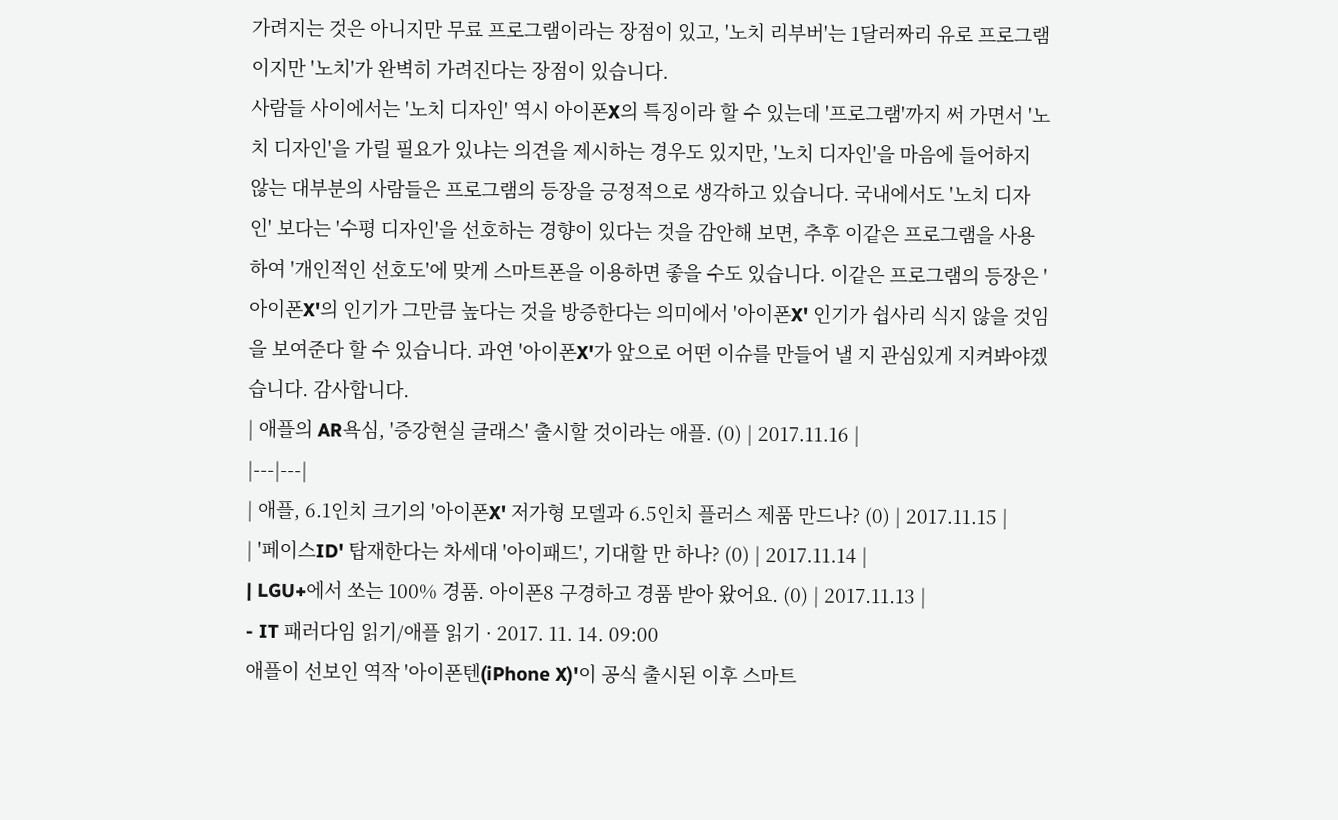가려지는 것은 아니지만 무료 프로그램이라는 장점이 있고, '노치 리부버'는 1달러짜리 유로 프로그램이지만 '노치'가 완벽히 가려진다는 장점이 있습니다.
사람들 사이에서는 '노치 디자인' 역시 아이폰X의 특징이라 할 수 있는데 '프로그램'까지 써 가면서 '노치 디자인'을 가릴 필요가 있냐는 의견을 제시하는 경우도 있지만, '노치 디자인'을 마음에 들어하지 않는 대부분의 사람들은 프로그램의 등장을 긍정적으로 생각하고 있습니다. 국내에서도 '노치 디자인' 보다는 '수평 디자인'을 선호하는 경향이 있다는 것을 감안해 보면, 추후 이같은 프로그램을 사용하여 '개인적인 선호도'에 맞게 스마트폰을 이용하면 좋을 수도 있습니다. 이같은 프로그램의 등장은 '아이폰X'의 인기가 그만큼 높다는 것을 방증한다는 의미에서 '아이폰X' 인기가 쉽사리 식지 않을 것임을 보여준다 할 수 있습니다. 과연 '아이폰X'가 앞으로 어떤 이슈를 만들어 낼 지 관심있게 지켜봐야겠습니다. 감사합니다.
| 애플의 AR욕심, '증강현실 글래스' 출시할 것이라는 애플. (0) | 2017.11.16 |
|---|---|
| 애플, 6.1인치 크기의 '아이폰X' 저가형 모델과 6.5인치 플러스 제품 만드나? (0) | 2017.11.15 |
| '페이스ID' 탑재한다는 차세대 '아이패드', 기대할 만 하나? (0) | 2017.11.14 |
| LGU+에서 쏘는 100% 경품. 아이폰8 구경하고 경품 받아 왔어요. (0) | 2017.11.13 |
- IT 패러다임 읽기/애플 읽기 · 2017. 11. 14. 09:00
애플이 선보인 역작 '아이폰텐(iPhone X)'이 공식 출시된 이후 스마트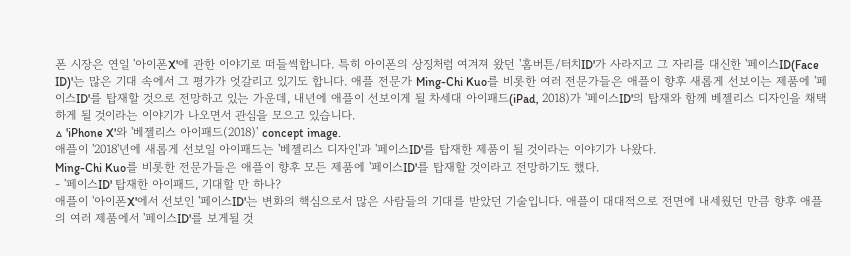폰 시장은 연일 '아이폰X'에 관한 이야기로 떠들썩합니다. 특히 아이폰의 상징처럼 여겨져 왔던 '홈버튼/터치ID'가 사라지고 그 자리를 대신한 '페이스ID(Face ID)'는 많은 기대 속에서 그 평가가 엇갈리고 있기도 합니다. 애플 전문가 Ming-Chi Kuo를 비롯한 여러 전문가들은 애플이 향후 새롭게 선보이는 제품에 '페이스ID'를 탑재할 것으로 전망하고 있는 가운데, 내년에 애플이 선보이게 될 차세대 아이패드(iPad, 2018)가 '페이스ID'의 탑재와 함께 베젤리스 디자인을 채택하게 될 것이라는 이야기가 나오면서 관심을 모으고 있습니다.
△ 'iPhone X'와 '베젤리스 아이패드(2018)' concept image.
애플이 '2018'년에 새롭게 선보일 아이패드는 '베젤리스 디자인'과 '페이스ID'를 탑재한 제품이 될 것이라는 이야기가 나왔다.
Ming-Chi Kuo를 비롯한 전문가들은 애플이 향후 모든 제품에 '페이스ID'를 탑재할 것이라고 전망하기도 했다.
- '페이스ID' 탑재한 아이패드, 기대할 만 하나?
애플이 '아이폰X'에서 선보인 '페이스ID'는 변화의 핵심으로서 많은 사람들의 기대를 받았던 기술입니다. 애플이 대대적으로 전면에 내세웠던 만큼 향후 애플의 여러 제품에서 '페이스ID'를 보게될 것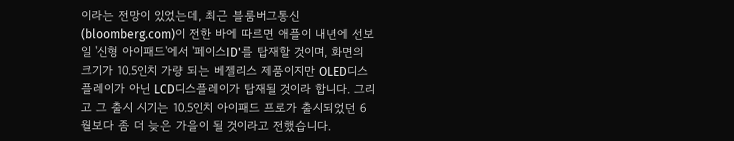이라는 전망이 있었는데, 최근 블룸버그통신(bloomberg.com)이 전한 바에 따르면 애플이 내년에 선보일 '신형 아이패드'에서 '페이스ID'를 탑재할 것이며, 화면의 크기가 10.5인치 가량 되는 베젤리스 제품이지만 OLED디스플레이가 아닌 LCD디스플레이가 탑재될 것이라 합니다. 그리고 그 출시 시기는 10.5인치 아이패드 프로가 출시되었던 6월보다 좀 더 늦은 가을이 될 것이라고 전했습니다.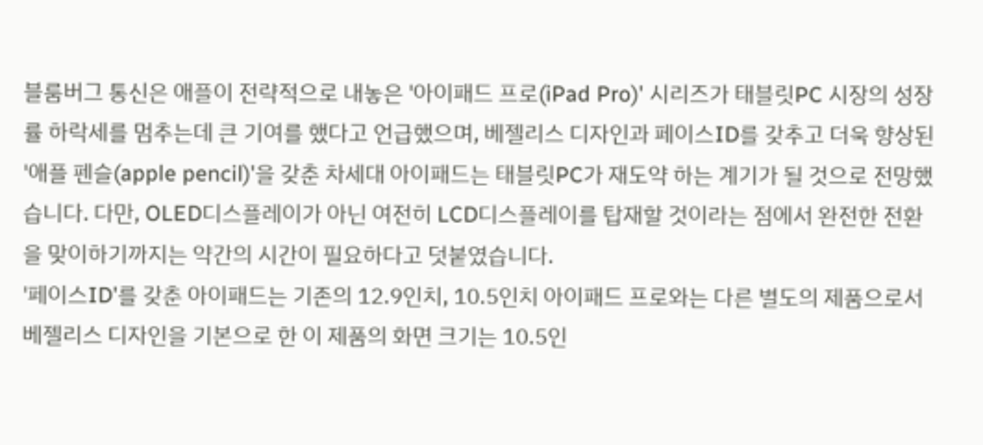블룸버그 통신은 애플이 전략적으로 내놓은 '아이패드 프로(iPad Pro)' 시리즈가 태블릿PC 시장의 성장률 하락세를 멈추는데 큰 기여를 했다고 언급했으며, 베젤리스 디자인과 페이스ID를 갖추고 더욱 향상된 '애플 펜슬(apple pencil)'을 갖춘 차세대 아이패드는 태블릿PC가 재도약 하는 계기가 될 것으로 전망했습니다. 다만, OLED디스플레이가 아닌 여전히 LCD디스플레이를 탑재할 것이라는 점에서 완전한 전환을 맞이하기까지는 약간의 시간이 필요하다고 덧붙였습니다.
'페이스ID'를 갖춘 아이패드는 기존의 12.9인치, 10.5인치 아이패드 프로와는 다른 별도의 제품으로서 베젤리스 디자인을 기본으로 한 이 제품의 화면 크기는 10.5인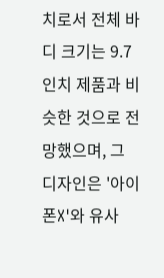치로서 전체 바디 크기는 9.7인치 제품과 비슷한 것으로 전망했으며, 그 디자인은 '아이폰X'와 유사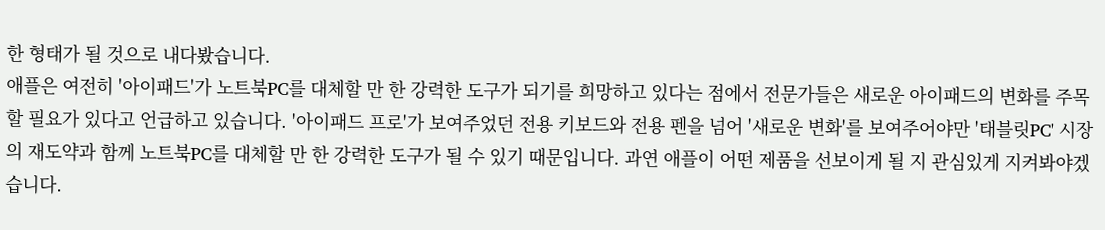한 형태가 될 것으로 내다봤습니다.
애플은 여전히 '아이패드'가 노트북PC를 대체할 만 한 강력한 도구가 되기를 희망하고 있다는 점에서 전문가들은 새로운 아이패드의 변화를 주목할 필요가 있다고 언급하고 있습니다. '아이패드 프로'가 보여주었던 전용 키보드와 전용 펜을 넘어 '새로운 변화'를 보여주어야만 '태블릿PC' 시장의 재도약과 함께 노트북PC를 대체할 만 한 강력한 도구가 될 수 있기 때문입니다. 과연 애플이 어떤 제품을 선보이게 될 지 관심있게 지켜봐야겠습니다.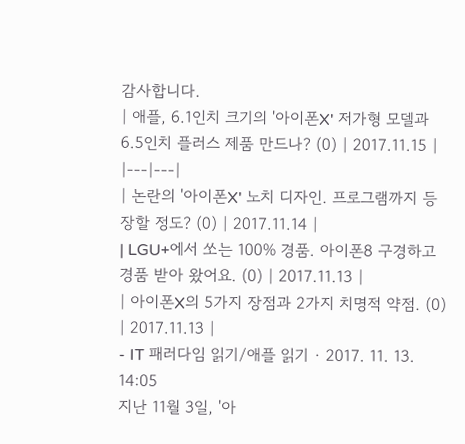감사합니다.
| 애플, 6.1인치 크기의 '아이폰X' 저가형 모델과 6.5인치 플러스 제품 만드나? (0) | 2017.11.15 |
|---|---|
| 논란의 '아이폰X' 노치 디자인. 프로그램까지 등장할 정도? (0) | 2017.11.14 |
| LGU+에서 쏘는 100% 경품. 아이폰8 구경하고 경품 받아 왔어요. (0) | 2017.11.13 |
| 아이폰X의 5가지 장점과 2가지 치명적 약점. (0) | 2017.11.13 |
- IT 패러다임 읽기/애플 읽기 · 2017. 11. 13. 14:05
지난 11월 3일, '아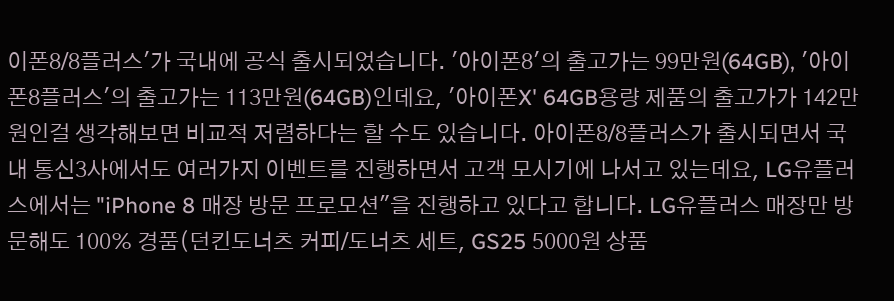이폰8/8플러스'가 국내에 공식 출시되었습니다. '아이폰8'의 출고가는 99만원(64GB), '아이폰8플러스'의 출고가는 113만원(64GB)인데요, '아이폰X' 64GB용량 제품의 출고가가 142만원인걸 생각해보면 비교적 저렴하다는 할 수도 있습니다. 아이폰8/8플러스가 출시되면서 국내 통신3사에서도 여러가지 이벤트를 진행하면서 고객 모시기에 나서고 있는데요, LG유플러스에서는 "iPhone 8 매장 방문 프로모션"을 진행하고 있다고 합니다. LG유플러스 매장만 방문해도 100% 경품(던킨도너츠 커피/도너츠 세트, GS25 5000원 상품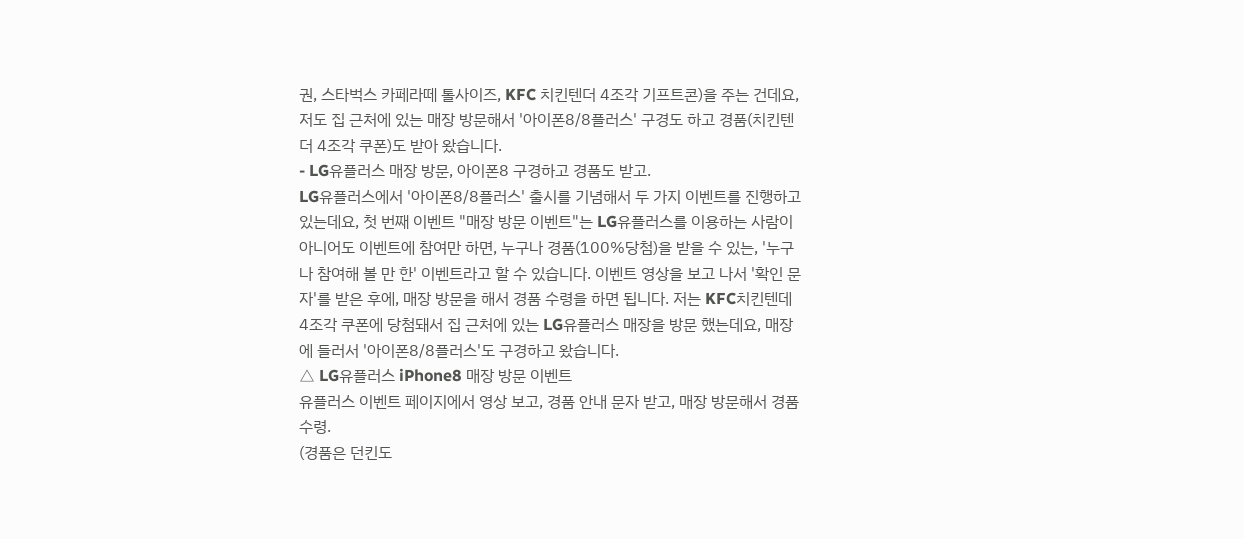권, 스타벅스 카페라떼 톨사이즈, KFC 치킨텐더 4조각 기프트콘)을 주는 건데요, 저도 집 근처에 있는 매장 방문해서 '아이폰8/8플러스' 구경도 하고 경품(치킨텐더 4조각 쿠폰)도 받아 왔습니다.
- LG유플러스 매장 방문, 아이폰8 구경하고 경품도 받고.
LG유플러스에서 '아이폰8/8플러스' 출시를 기념해서 두 가지 이벤트를 진행하고 있는데요, 첫 번째 이벤트 "매장 방문 이벤트"는 LG유플러스를 이용하는 사람이 아니어도 이벤트에 참여만 하면, 누구나 경품(100%당첨)을 받을 수 있는, '누구나 참여해 볼 만 한' 이벤트라고 할 수 있습니다. 이벤트 영상을 보고 나서 '확인 문자'를 받은 후에, 매장 방문을 해서 경품 수령을 하면 됩니다. 저는 KFC치킨텐데 4조각 쿠폰에 당첨돼서 집 근처에 있는 LG유플러스 매장을 방문 했는데요, 매장에 들러서 '아이폰8/8플러스'도 구경하고 왔습니다.
△ LG유플러스 iPhone8 매장 방문 이벤트
유플러스 이벤트 페이지에서 영상 보고, 경품 안내 문자 받고, 매장 방문해서 경품 수령.
(경품은 던킨도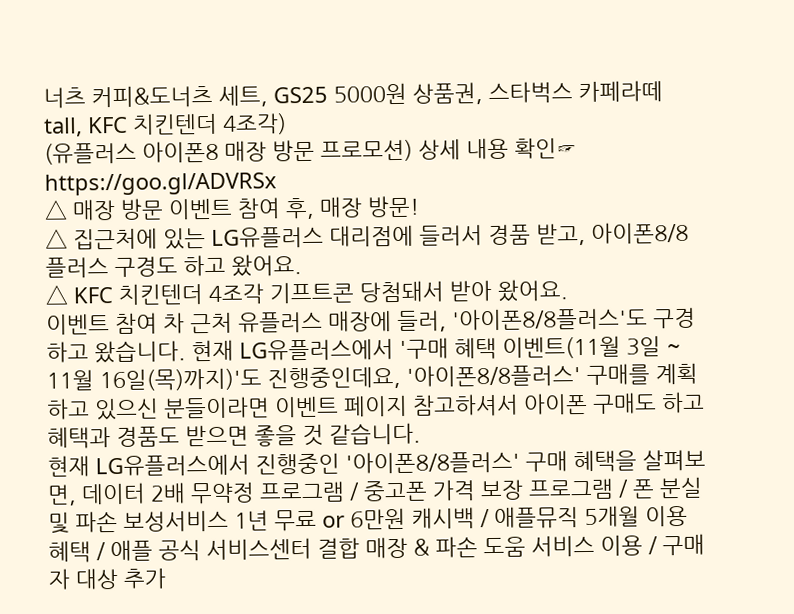너츠 커피&도너츠 세트, GS25 5000원 상품권, 스타벅스 카페라떼 tall, KFC 치킨텐더 4조각)
(유플러스 아이폰8 매장 방문 프로모션) 상세 내용 확인☞ https://goo.gl/ADVRSx
△ 매장 방문 이벤트 참여 후, 매장 방문!
△ 집근처에 있는 LG유플러스 대리점에 들러서 경품 받고, 아이폰8/8플러스 구경도 하고 왔어요.
△ KFC 치킨텐더 4조각 기프트콘 당첨돼서 받아 왔어요.
이벤트 참여 차 근처 유플러스 매장에 들러, '아이폰8/8플러스'도 구경하고 왔습니다. 현재 LG유플러스에서 '구매 혜택 이벤트(11월 3일 ~ 11월 16일(목)까지)'도 진행중인데요, '아이폰8/8플러스' 구매를 계획하고 있으신 분들이라면 이벤트 페이지 참고하셔서 아이폰 구매도 하고 혜택과 경품도 받으면 좋을 것 같습니다.
현재 LG유플러스에서 진행중인 '아이폰8/8플러스' 구매 혜택을 살펴보면, 데이터 2배 무약정 프로그램 / 중고폰 가격 보장 프로그램 / 폰 분실 및 파손 보성서비스 1년 무료 or 6만원 캐시백 / 애플뮤직 5개월 이용 혜택 / 애플 공식 서비스센터 결합 매장 & 파손 도움 서비스 이용 / 구매자 대상 추가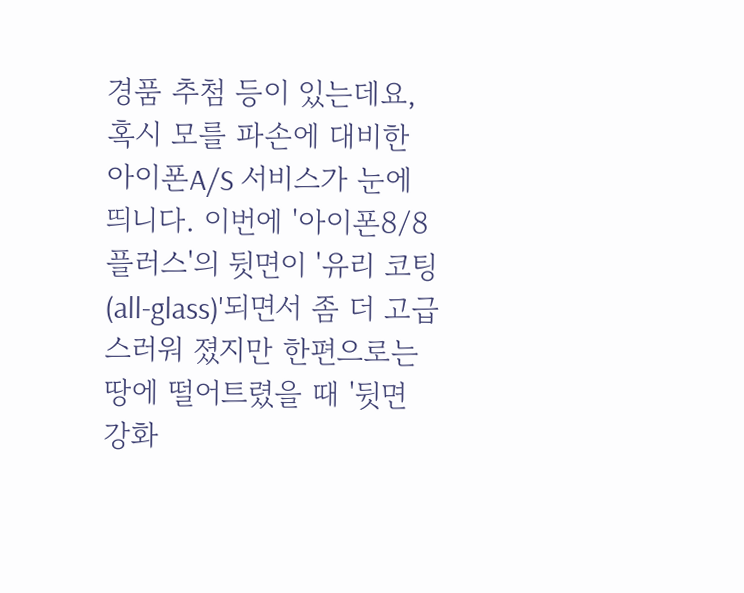경품 추첨 등이 있는데요, 혹시 모를 파손에 대비한 아이폰A/S 서비스가 눈에 띄니다. 이번에 '아이폰8/8플러스'의 뒷면이 '유리 코팅(all-glass)'되면서 좀 더 고급스러워 졌지만 한편으로는 땅에 떨어트렸을 때 '뒷면 강화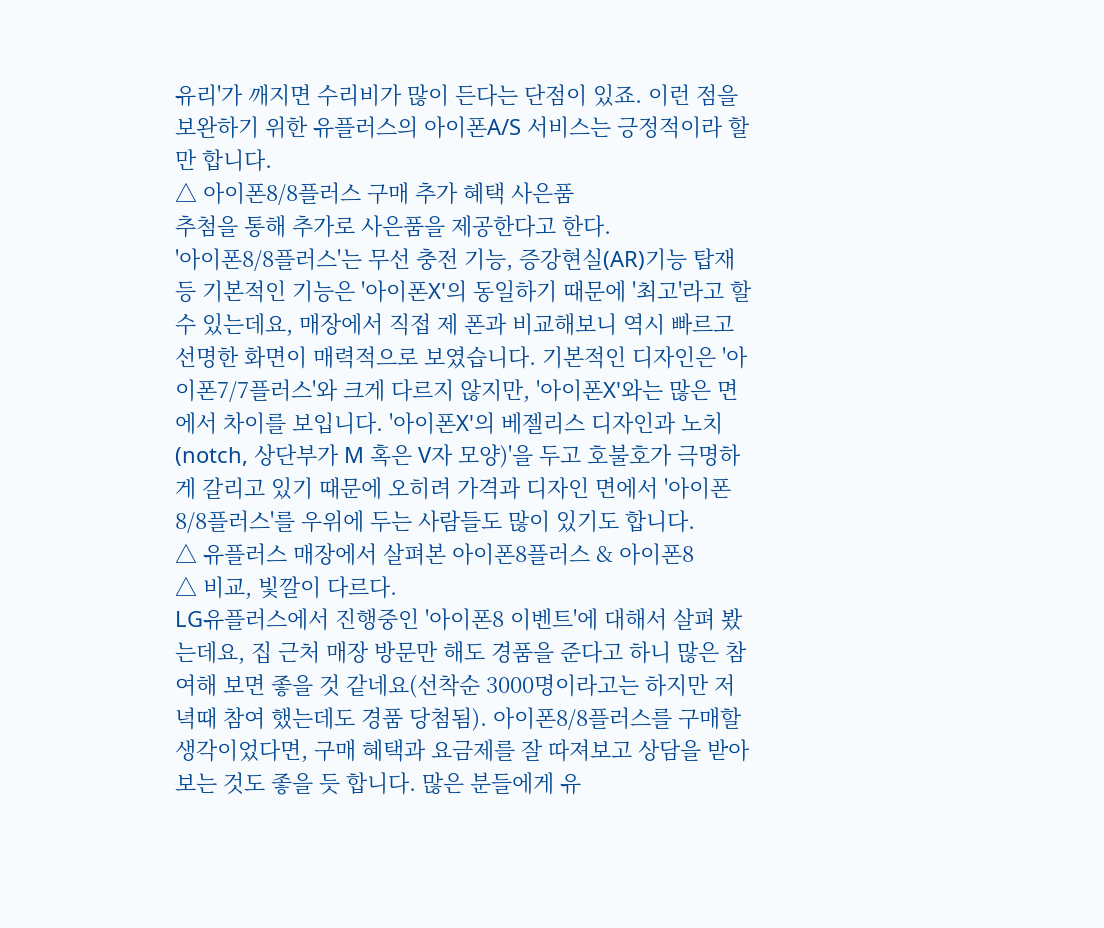유리'가 깨지면 수리비가 많이 든다는 단점이 있죠. 이런 점을 보완하기 위한 유플러스의 아이폰A/S 서비스는 긍정적이라 할 만 합니다.
△ 아이폰8/8플러스 구매 추가 혜택 사은품
추첨을 통해 추가로 사은품을 제공한다고 한다.
'아이폰8/8플러스'는 무선 충전 기능, 증강현실(AR)기능 탑재 등 기본적인 기능은 '아이폰X'의 동일하기 때문에 '최고'라고 할 수 있는데요, 매장에서 직접 제 폰과 비교해보니 역시 빠르고 선명한 화면이 매력적으로 보였습니다. 기본적인 디자인은 '아이폰7/7플러스'와 크게 다르지 않지만, '아이폰X'와는 많은 면에서 차이를 보입니다. '아이폰X'의 베젤리스 디자인과 노치(notch, 상단부가 M 혹은 V자 모양)'을 두고 호불호가 극명하게 갈리고 있기 때문에 오히려 가격과 디자인 면에서 '아이폰8/8플러스'를 우위에 두는 사람들도 많이 있기도 합니다.
△ 유플러스 매장에서 살펴본 아이폰8플러스 & 아이폰8
△ 비교, 빛깔이 다르다.
LG유플러스에서 진행중인 '아이폰8 이벤트'에 대해서 살펴 봤는데요, 집 근처 매장 방문만 해도 경품을 준다고 하니 많은 참여해 보면 좋을 것 같네요(선착순 3000명이라고는 하지만 저녁때 참여 했는데도 경품 당첨됨). 아이폰8/8플러스를 구매할 생각이었다면, 구매 혜택과 요금제를 잘 따져보고 상담을 받아 보는 것도 좋을 듯 합니다. 많은 분들에게 유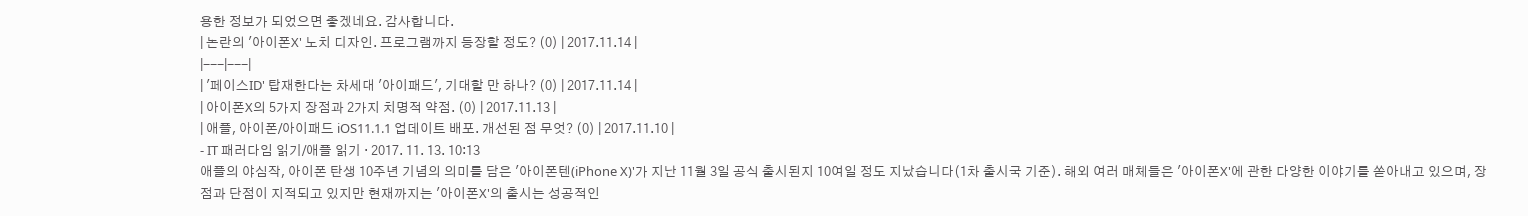용한 정보가 되었으면 좋겠네요. 감사합니다.
| 논란의 '아이폰X' 노치 디자인. 프로그램까지 등장할 정도? (0) | 2017.11.14 |
|---|---|
| '페이스ID' 탑재한다는 차세대 '아이패드', 기대할 만 하나? (0) | 2017.11.14 |
| 아이폰X의 5가지 장점과 2가지 치명적 약점. (0) | 2017.11.13 |
| 애플, 아이폰/아이패드 iOS11.1.1 업데이트 배포. 개선된 점 무엇? (0) | 2017.11.10 |
- IT 패러다임 읽기/애플 읽기 · 2017. 11. 13. 10:13
애플의 야심작, 아이폰 탄생 10주년 기념의 의미를 담은 '아이폰텐(iPhone X)'가 지난 11월 3일 공식 출시된지 10여일 정도 지났습니다(1차 출시국 기준). 해외 여러 매체들은 '아이폰X'에 관한 다양한 이야기를 쏟아내고 있으며, 장점과 단점이 지적되고 있지만 현재까지는 '아이폰X'의 출시는 성공적인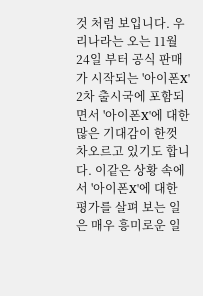것 처럼 보입니다. 우리나라는 오는 11월 24일 부터 공식 판매가 시작되는 '아이폰X' 2차 출시국에 포함되면서 '아이폰X'에 대한 많은 기대감이 한껏 차오르고 있기도 합니다. 이같은 상황 속에서 '아이폰X'에 대한 평가를 살펴 보는 일은 매우 흥미로운 일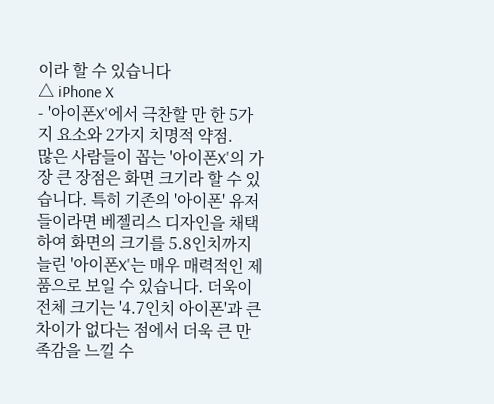이라 할 수 있습니다
△ iPhone X
- '아이폰X'에서 극찬할 만 한 5가지 요소와 2가지 치명적 약점.
많은 사람들이 꼽는 '아이폰X'의 가장 큰 장점은 화면 크기라 할 수 있습니다. 특히 기존의 '아이폰' 유저들이라면 베젤리스 디자인을 채택하여 화면의 크기를 5.8인치까지 늘린 '아이폰X'는 매우 매력적인 제품으로 보일 수 있습니다. 더욱이 전체 크기는 '4.7인치 아이폰'과 큰 차이가 없다는 점에서 더욱 큰 만족감을 느낄 수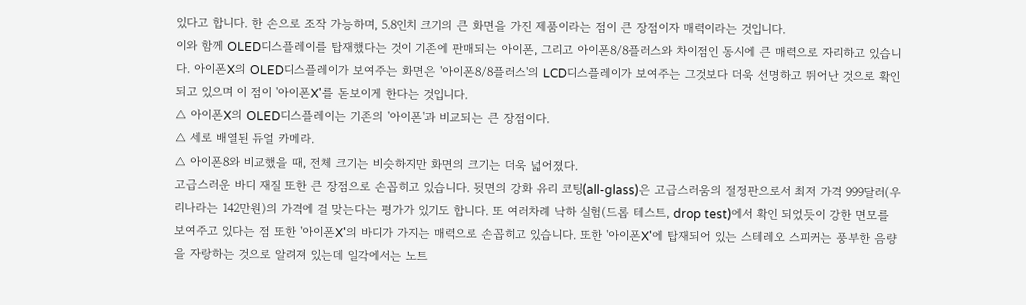있다고 합니다. 한 손으로 조작 가능하며, 5.8인치 크기의 큰 화면을 가진 제품이라는 점이 큰 장점이자 매력이라는 것입니다.
이와 함께 OLED디스플레이를 탑재했다는 것이 기존에 판매되는 아이폰, 그리고 아이폰8/8플러스와 차이점인 동시에 큰 매력으로 자리하고 있습니다. 아이폰X의 OLED디스플레이가 보여주는 화면은 '아이폰8/8플러스'의 LCD디스플레이가 보여주는 그것보다 더욱 선명하고 뛰어난 것으로 확인되고 있으며 이 점이 '아이폰X'를 돋보이게 한다는 것입니다.
△ 아이폰X의 OLED디스플레이는 기존의 '아이폰'과 비교되는 큰 장점이다.
△ 세로 배열된 듀얼 카메라.
△ 아이폰8와 비교했을 때, 전체 크기는 비슷하지만 화면의 크기는 더욱 넓어졌다.
고급스러운 바디 재질 또한 큰 장점으로 손꼽히고 있습니다. 뒷면의 강화 유리 코팅(all-glass)은 고급스러움의 절정판으로서 최저 가격 999달러(우리나라는 142만원)의 가격에 걸 맞는다는 평가가 있기도 합니다. 또 여러차례 낙하 실험(드롭 테스트, drop test)에서 확인 되었듯이 강한 면모를 보여주고 있다는 점 또한 '아이폰X'의 바디가 가지는 매력으로 손꼽히고 있습니다. 또한 '아이폰X'에 탑재되어 있는 스테레오 스피커는 풍부한 음량을 자랑하는 것으로 알려져 있는데 일각에서는 노트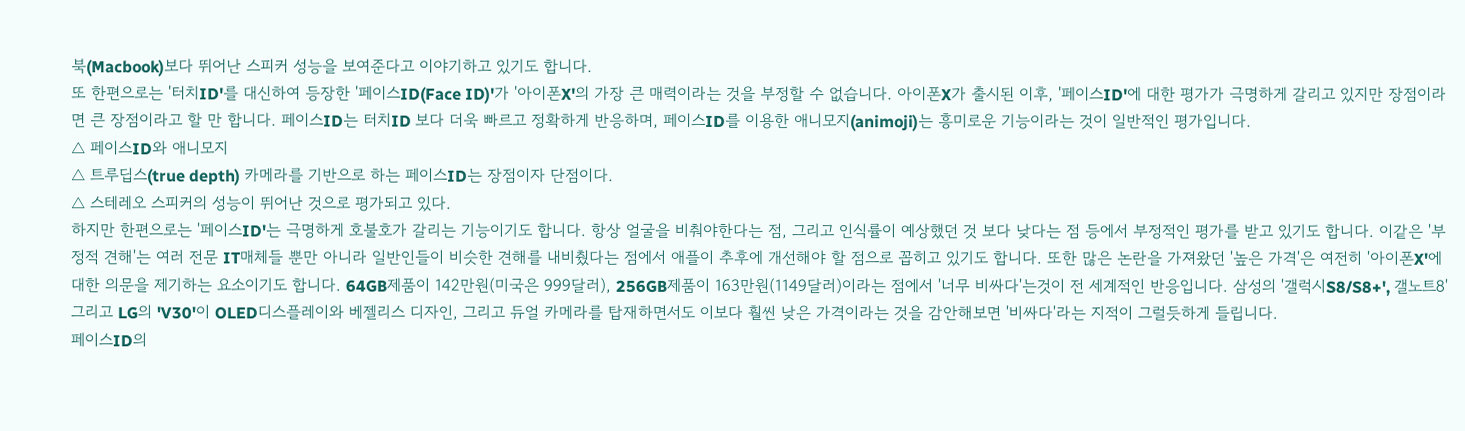북(Macbook)보다 뛰어난 스피커 성능을 보여준다고 이야기하고 있기도 합니다.
또 한편으로는 '터치ID'를 대신하여 등장한 '페이스ID(Face ID)'가 '아이폰X'의 가장 큰 매력이라는 것을 부정할 수 없습니다. 아이폰X가 출시된 이후, '페이스ID'에 대한 평가가 극명하게 갈리고 있지만 장점이라면 큰 장점이라고 할 만 합니다. 페이스ID는 터치ID 보다 더욱 빠르고 정확하게 반응하며, 페이스ID를 이용한 애니모지(animoji)는 흥미로운 기능이라는 것이 일반적인 평가입니다.
△ 페이스ID와 애니모지
△ 트루딥스(true depth) 카메라를 기반으로 하는 페이스ID는 장점이자 단점이다.
△ 스테레오 스피커의 성능이 뛰어난 것으로 평가되고 있다.
하지만 한편으로는 '페이스ID'는 극명하게 호불호가 갈리는 기능이기도 합니다. 항상 얼굴을 비춰야한다는 점, 그리고 인식률이 예상했던 것 보다 낮다는 점 등에서 부정적인 평가를 받고 있기도 합니다. 이같은 '부정적 견해'는 여러 전문 IT매체들 뿐만 아니라 일반인들이 비슷한 견해를 내비췄다는 점에서 애플이 추후에 개선해야 할 점으로 꼽히고 있기도 합니다. 또한 많은 논란을 가져왔던 '높은 가격'은 여전히 '아이폰X'에 대한 의문을 제기하는 요소이기도 합니다. 64GB제품이 142만원(미국은 999달러), 256GB제품이 163만원(1149달러)이라는 점에서 '너무 비싸다'는것이 전 세계적인 반응입니다. 삼성의 '갤럭시S8/S8+', 갤노트8' 그리고 LG의 'V30'이 OLED디스플레이와 베젤리스 디자인, 그리고 듀얼 카메라를 탑재하면서도 이보다 훨씬 낮은 가격이라는 것을 감안해보면 '비싸다'라는 지적이 그럴듯하게 들립니다.
페이스ID의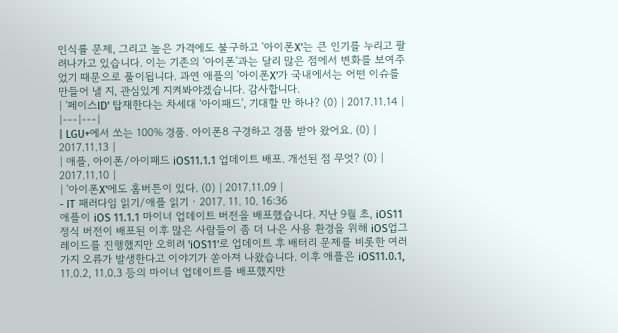인식률 문제, 그리고 높은 가격에도 불구하고 '아이폰X'는 큰 인기를 누리고 팔려나가고 있습니다. 이는 기존의 '아이폰'과는 달리 많은 점에서 변화를 보여주었기 때문으로 풀이됩니다. 과연 애플의 '아이폰X'가 국내에서는 어떤 이슈를 만들어 낼 지, 관심있게 지켜봐야겠습니다. 감사합니다.
| '페이스ID' 탑재한다는 차세대 '아이패드', 기대할 만 하나? (0) | 2017.11.14 |
|---|---|
| LGU+에서 쏘는 100% 경품. 아이폰8 구경하고 경품 받아 왔어요. (0) | 2017.11.13 |
| 애플, 아이폰/아이패드 iOS11.1.1 업데이트 배포. 개선된 점 무엇? (0) | 2017.11.10 |
| '아이폰X'에도 홈버튼이 있다. (0) | 2017.11.09 |
- IT 패러다임 읽기/애플 읽기 · 2017. 11. 10. 16:36
애플이 iOS 11.1.1 마이너 업데이트 버전을 배포했습니다. 지난 9월 초, iOS11 정식 버전이 배포된 이후 많은 사람들이 좀 더 나은 사용 환경을 위해 iOS업그레이드를 진행했지만 오히려 'iOS11'로 업데이트 후 배터리 문제를 비롯한 여러가지 오류가 발생한다고 이야기가 쏟아져 나왔습니다. 이후 애플은 iOS11.0.1, 11.0.2, 11.0.3 등의 마이너 업데이트를 배포했지만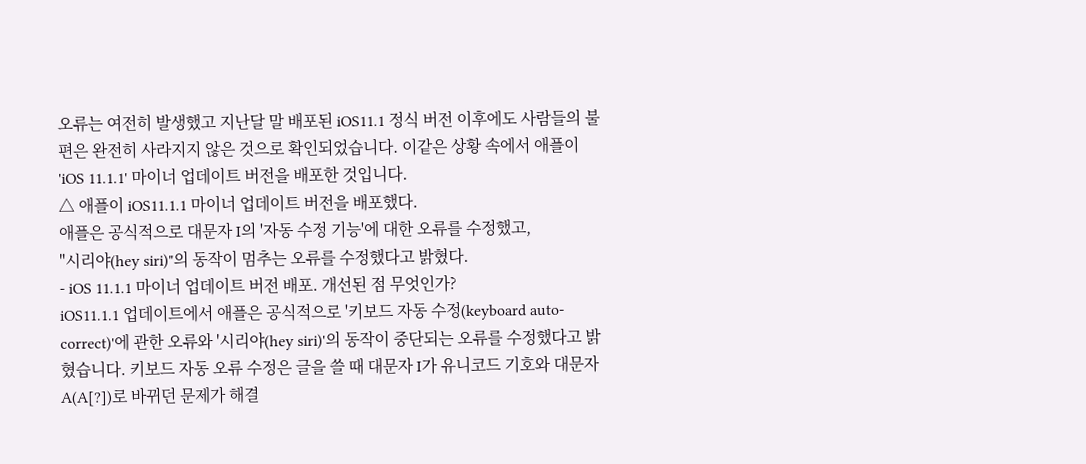오류는 여전히 발생했고 지난달 말 배포된 iOS11.1 정식 버전 이후에도 사람들의 불편은 완전히 사라지지 않은 것으로 확인되었습니다. 이같은 상황 속에서 애플이 'iOS 11.1.1' 마이너 업데이트 버전을 배포한 것입니다.
△ 애플이 iOS11.1.1 마이너 업데이트 버전을 배포했다.
애플은 공식적으로 대문자 I의 '자동 수정 기능'에 대한 오류를 수정했고,
"시리야(hey siri)"의 동작이 멈추는 오류를 수정했다고 밝혔다.
- iOS 11.1.1 마이너 업데이트 버전 배포. 개선된 점 무엇인가?
iOS11.1.1 업데이트에서 애플은 공식적으로 '키보드 자동 수정(keyboard auto- correct)'에 관한 오류와 '시리야(hey siri)'의 동작이 중단되는 오류를 수정했다고 밝혔습니다. 키보드 자동 오류 수정은 글을 쓸 때 대문자 I가 유니코드 기호와 대문자 A(A[?])로 바뀌던 문제가 해결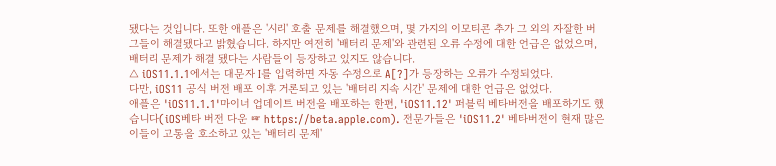됐다는 것입니다. 또한 애플은 '시리' 호출 문제를 해결했으며, 몇 가지의 이모티콘 추가 그 외의 자잘한 버그들이 해결됐다고 밝혔습니다. 하지만 여전히 '배터리 문제'와 관련된 오류 수정에 대한 언급은 없었으며, 배터리 문제가 해결 됐다는 사람들이 등장하고 있지도 않습니다.
△ iOS11.1.1에서는 대문자 I를 입력하면 자동 수정으로 A[?]가 등장하는 오류가 수정되었다.
다만, iOS11 공식 버전 배포 이후 거론되고 있는 '배터리 지속 시간' 문제에 대한 언급은 없었다.
애플은 'iOS11.1.1'마이너 업데이트 버전을 배포하는 한편, 'iOS11.12' 퍼블릭 베타버전을 배포하기도 했습니다(iOS베타 버전 다운 ☞ https://beta.apple.com). 전문가들은 'iOS11.2' 베타버전이 현재 많은 이들이 고통을 호소하고 있는 '배터리 문제'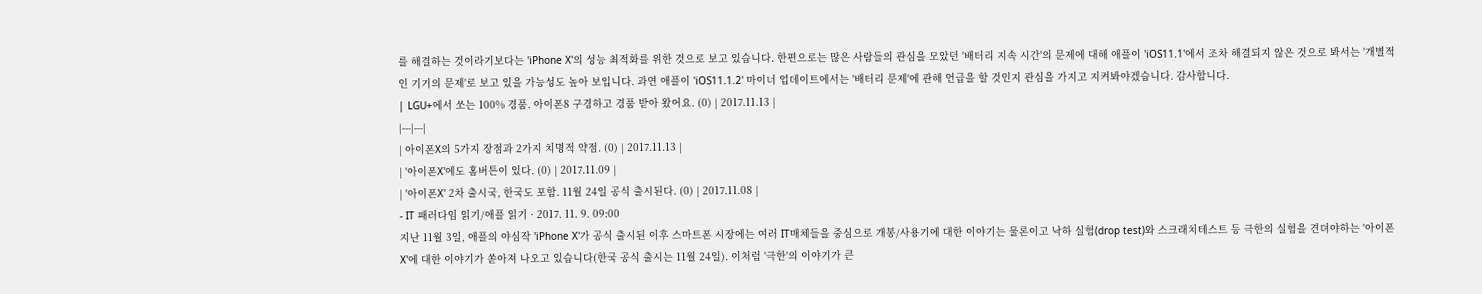를 해결하는 것이라기보다는 'iPhone X'의 성능 최적화를 위한 것으로 보고 있습니다. 한편으로는 많은 사람들의 관심을 모았던 '배터리 지속 시간'의 문제에 대해 애플이 'iOS11.1'에서 조차 해결되지 않은 것으로 봐서는 '개별적인 기기의 문제'로 보고 있을 가능성도 높아 보입니다. 과연 애플이 'iOS11.1.2' 마이너 업데이트에서는 '배터리 문제'에 관해 언급을 할 것인지 관심을 가지고 지켜봐야겠습니다. 감사합니다.
| LGU+에서 쏘는 100% 경품. 아이폰8 구경하고 경품 받아 왔어요. (0) | 2017.11.13 |
|---|---|
| 아이폰X의 5가지 장점과 2가지 치명적 약점. (0) | 2017.11.13 |
| '아이폰X'에도 홈버튼이 있다. (0) | 2017.11.09 |
| '아이폰X' 2차 출시국, 한국도 포함. 11월 24일 공식 출시된다. (0) | 2017.11.08 |
- IT 패러다임 읽기/애플 읽기 · 2017. 11. 9. 09:00
지난 11월 3일, 애플의 야심작 'iPhone X'가 공식 출시된 이후 스마트폰 시장에는 여러 IT매체들을 중심으로 개봉/사용기에 대한 이야기는 물론이고 낙하 실험(drop test)와 스크래치테스트 등 극한의 실험을 견뎌야하는 '아이폰X'에 대한 이야기가 쏟아져 나오고 있습니다(한국 공식 출시는 11월 24일). 이처럼 '극한'의 이야기가 큰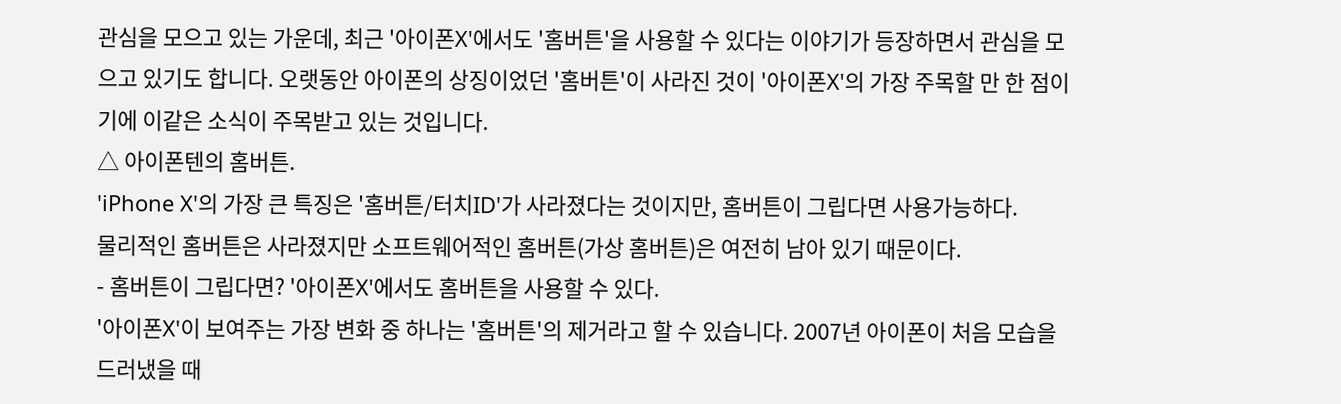관심을 모으고 있는 가운데, 최근 '아이폰X'에서도 '홈버튼'을 사용할 수 있다는 이야기가 등장하면서 관심을 모으고 있기도 합니다. 오랫동안 아이폰의 상징이었던 '홈버튼'이 사라진 것이 '아이폰X'의 가장 주목할 만 한 점이기에 이같은 소식이 주목받고 있는 것입니다.
△ 아이폰텐의 홈버튼.
'iPhone X'의 가장 큰 특징은 '홈버튼/터치ID'가 사라졌다는 것이지만, 홈버튼이 그립다면 사용가능하다.
물리적인 홈버튼은 사라졌지만 소프트웨어적인 홈버튼(가상 홈버튼)은 여전히 남아 있기 때문이다.
- 홈버튼이 그립다면? '아이폰X'에서도 홈버튼을 사용할 수 있다.
'아이폰X'이 보여주는 가장 변화 중 하나는 '홈버튼'의 제거라고 할 수 있습니다. 2007년 아이폰이 처음 모습을 드러냈을 때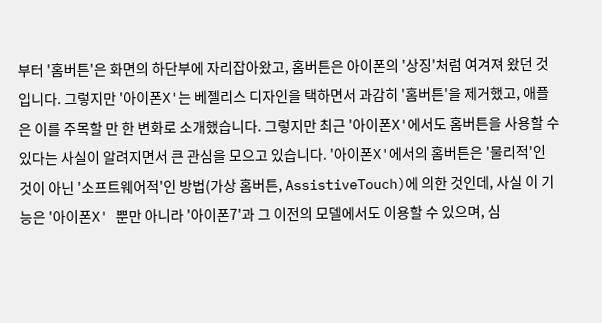부터 '홈버튼'은 화면의 하단부에 자리잡아왔고, 홈버튼은 아이폰의 '상징'처럼 여겨져 왔던 것입니다. 그렇지만 '아이폰X'는 베젤리스 디자인을 택하면서 과감히 '홈버튼'을 제거했고, 애플은 이를 주목할 만 한 변화로 소개했습니다. 그렇지만 최근 '아이폰X'에서도 홈버튼을 사용할 수 있다는 사실이 알려지면서 큰 관심을 모으고 있습니다. '아이폰X'에서의 홈버튼은 '물리적'인 것이 아닌 '소프트웨어적'인 방법(가상 홈버튼, AssistiveTouch)에 의한 것인데, 사실 이 기능은 '아이폰X' 뿐만 아니라 '아이폰7'과 그 이전의 모델에서도 이용할 수 있으며, 심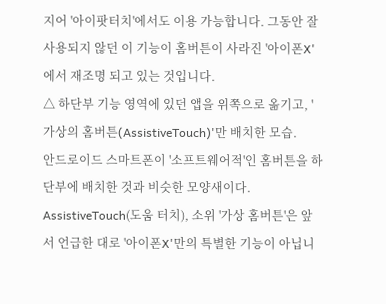지어 '아이팟터치'에서도 이용 가능합니다. 그동안 잘 사용되지 않던 이 기능이 홈버튼이 사라진 '아이폰X'에서 재조명 되고 있는 것입니다.
△ 하단부 기능 영역에 있던 앱을 위쪽으로 옮기고, '가상의 홈버튼(AssistiveTouch)'만 배치한 모습.
안드로이드 스마트폰이 '소프트웨어적'인 홈버튼을 하단부에 배치한 것과 비슷한 모양새이다.
AssistiveTouch(도움 터치), 소위 '가상 홈버튼'은 앞서 언급한 대로 '아이폰X'만의 특별한 기능이 아닙니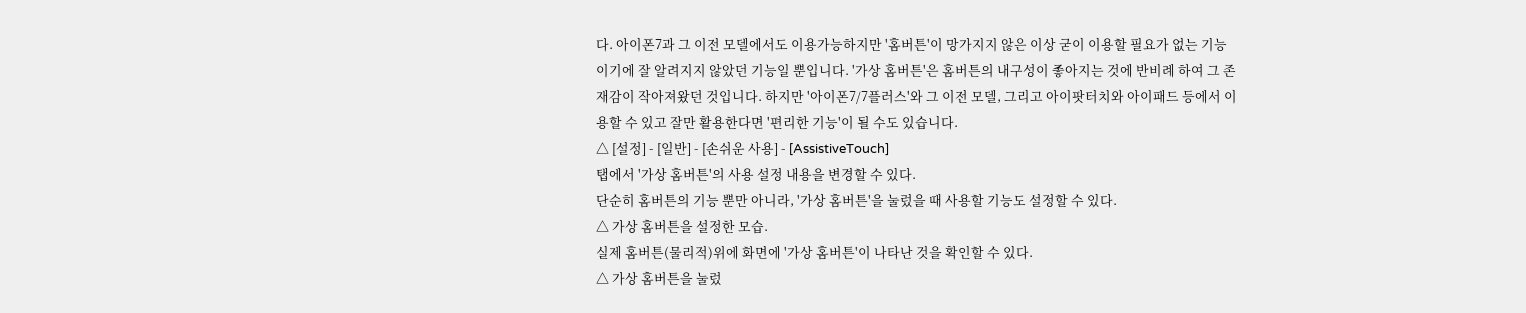다. 아이폰7과 그 이전 모델에서도 이용가능하지만 '홈버튼'이 망가지지 않은 이상 굳이 이용할 필요가 없는 기능이기에 잘 알려지지 않았던 기능일 뿐입니다. '가상 홈버튼'은 홈버튼의 내구성이 좋아지는 것에 반비례 하여 그 존재감이 작아져왔던 것입니다. 하지만 '아이폰7/7플러스'와 그 이전 모델, 그리고 아이팟터치와 아이패드 등에서 이용할 수 있고 잘만 활용한다면 '편리한 기능'이 될 수도 있습니다.
△ [설정] - [일반] - [손쉬운 사용] - [AssistiveTouch]
탭에서 '가상 홈버튼'의 사용 설정 내용을 변경할 수 있다.
단순히 홈버튼의 기능 뿐만 아니라, '가상 홈버튼'을 눌렀을 때 사용할 기능도 설정할 수 있다.
△ 가상 홈버튼을 설정한 모습.
실제 홈버튼(물리적)위에 화면에 '가상 홈버튼'이 나타난 것을 확인할 수 있다.
△ 가상 홈버튼을 눌렀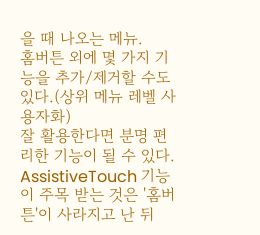을 때 나오는 메뉴.
홈버튼 외에 몇 가지 기능을 추가/제거할 수도 있다.(상위 메뉴 레벨 사용자화)
잘 활용한다면 분명 편리한 기능이 될 수 있다.
AssistiveTouch 기능이 주목 받는 것은 '홈버튼'이 사라지고 난 뒤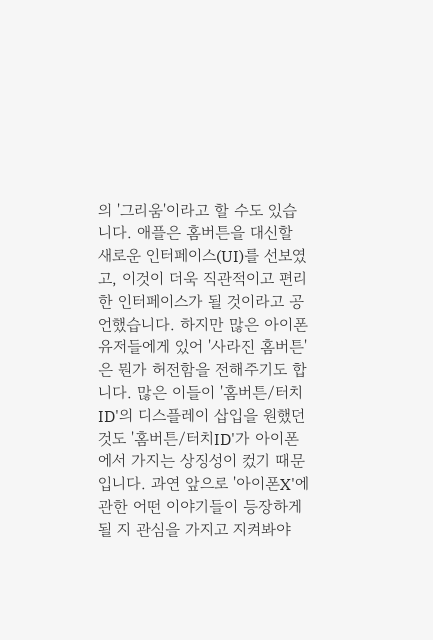의 '그리움'이라고 할 수도 있습니다. 애플은 홈버튼을 대신할 새로운 인터페이스(UI)를 선보였고, 이것이 더욱 직관적이고 편리한 인터페이스가 될 것이라고 공언했습니다. 하지만 많은 아이폰 유저들에게 있어 '사라진 홈버튼'은 뭔가 허전함을 전해주기도 합니다. 많은 이들이 '홈버튼/터치ID'의 디스플레이 삽입을 원했던 것도 '홈버튼/터치ID'가 아이폰에서 가지는 상징성이 컸기 때문입니다. 과연 앞으로 '아이폰X'에 관한 어떤 이야기들이 등장하게 될 지 관심을 가지고 지켜봐야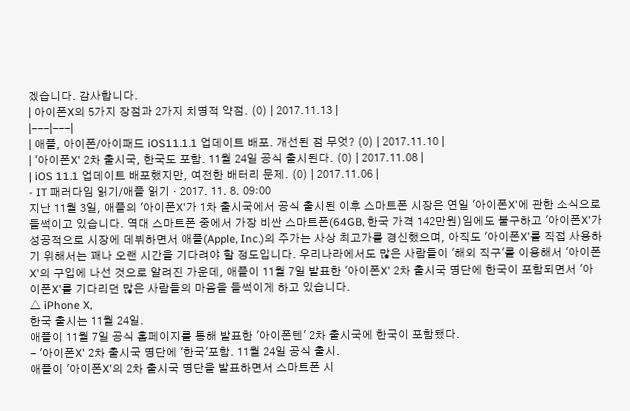겠습니다. 감사합니다.
| 아이폰X의 5가지 장점과 2가지 치명적 약점. (0) | 2017.11.13 |
|---|---|
| 애플, 아이폰/아이패드 iOS11.1.1 업데이트 배포. 개선된 점 무엇? (0) | 2017.11.10 |
| '아이폰X' 2차 출시국, 한국도 포함. 11월 24일 공식 출시된다. (0) | 2017.11.08 |
| iOS 11.1 업데이트 배포했지만, 여전한 배터리 문제. (0) | 2017.11.06 |
- IT 패러다임 읽기/애플 읽기 · 2017. 11. 8. 09:00
지난 11월 3일, 애플의 '아이폰X'가 1차 출시국에서 공식 출시된 이후 스마트폰 시장은 연일 '아이폰X'에 관한 소식으로 들썩이고 있습니다. 역대 스마트폰 중에서 가장 비싼 스마트폰(64GB, 한국 가격 142만원)임에도 불구하고 '아이폰X'가 성공적으로 시장에 데뷔하면서 애플(Apple, Inc.)의 주가는 사상 최고가를 경신했으며, 아직도 '아이폰X'를 직접 사용하기 위해서는 꽤나 오랜 시간을 기다려야 할 정도입니다. 우리나라에서도 많은 사람들이 '해외 직구'를 이용해서 '아이폰X'의 구입에 나선 것으로 알려진 가운데, 애플이 11월 7일 발표한 '아이폰X' 2차 출시국 명단에 한국이 포함되면서 '아이폰X'를 기다리던 많은 사람들의 마음을 들썩이게 하고 있습니다.
△ iPhone X,
한국 출시는 11월 24일.
애플이 11월 7일 공식 홈페이지를 통해 발표한 '아이폰텐' 2차 출시국에 한국이 포함됐다.
- '아이폰X' 2차 출시국 명단에 '한국'포함. 11월 24일 공식 출시.
애플이 '아이폰X'의 2차 출시국 명단을 발표하면서 스마트폰 시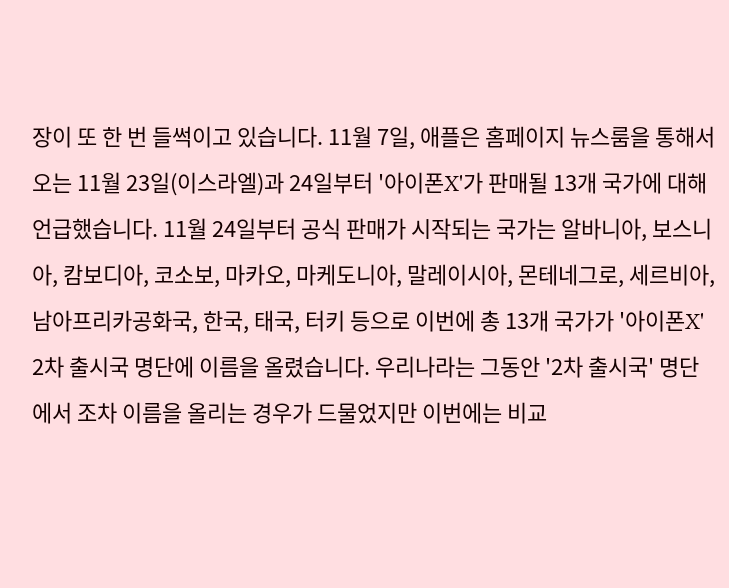장이 또 한 번 들썩이고 있습니다. 11월 7일, 애플은 홈페이지 뉴스룸을 통해서 오는 11월 23일(이스라엘)과 24일부터 '아이폰X'가 판매될 13개 국가에 대해 언급했습니다. 11월 24일부터 공식 판매가 시작되는 국가는 알바니아, 보스니아, 캄보디아, 코소보, 마카오, 마케도니아, 말레이시아, 몬테네그로, 세르비아, 남아프리카공화국, 한국, 태국, 터키 등으로 이번에 총 13개 국가가 '아이폰X' 2차 출시국 명단에 이름을 올렸습니다. 우리나라는 그동안 '2차 출시국' 명단에서 조차 이름을 올리는 경우가 드물었지만 이번에는 비교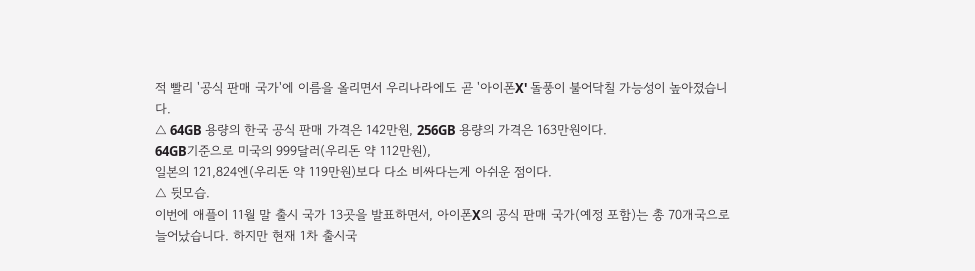적 빨리 '공식 판매 국가'에 이름을 올리면서 우리나라에도 곧 '아이폰X' 돌풍이 불어닥칠 가능성이 높아졌습니다.
△ 64GB 용량의 한국 공식 판매 가격은 142만원, 256GB 용량의 가격은 163만원이다.
64GB기준으로 미국의 999달러(우리돈 약 112만원),
일본의 121,824엔(우리돈 약 119만원)보다 다소 비싸다는게 아쉬운 점이다.
△ 뒷모습.
이번에 애플이 11월 말 출시 국가 13곳을 발표하면서, 아이폰X의 공식 판매 국가(예정 포함)는 총 70개국으로 늘어났습니다. 하지만 현재 1차 출시국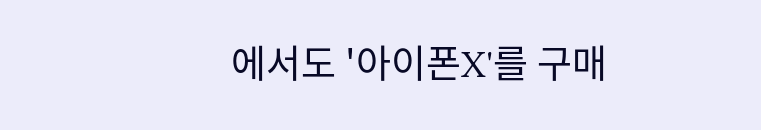에서도 '아이폰X'를 구매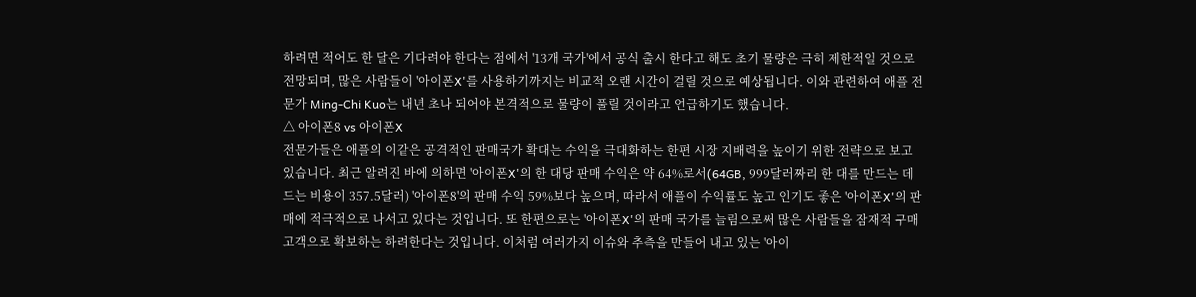하려면 적어도 한 달은 기다려야 한다는 점에서 '13개 국가'에서 공식 출시 한다고 해도 초기 물량은 극히 제한적일 것으로 전망되며, 많은 사람들이 '아이폰X'를 사용하기까지는 비교적 오랜 시간이 걸릴 것으로 예상됩니다. 이와 관련하여 애플 전문가 Ming-Chi Kuo는 내년 초나 되어야 본격적으로 물량이 풀릴 것이라고 언급하기도 했습니다.
△ 아이폰8 vs 아이폰X
전문가들은 애플의 이같은 공격적인 판매국가 확대는 수익을 극대화하는 한편 시장 지배력을 높이기 위한 전략으로 보고 있습니다. 최근 알려진 바에 의하면 '아이폰X'의 한 대당 판매 수익은 약 64%로서(64GB, 999달러짜리 한 대를 만드는 데 드는 비용이 357.5달러) '아이폰8'의 판매 수익 59%보다 높으며, 따라서 애플이 수익률도 높고 인기도 좋은 '아이폰X'의 판매에 적극적으로 나서고 있다는 것입니다. 또 한편으로는 '아이폰X'의 판매 국가를 늘림으로써 많은 사람들을 잠재적 구매 고객으로 확보하는 하려한다는 것입니다. 이처럼 여러가지 이슈와 추측을 만들어 내고 있는 '아이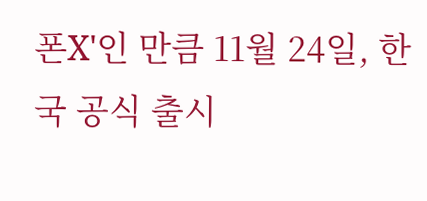폰X'인 만큼 11월 24일, 한국 공식 출시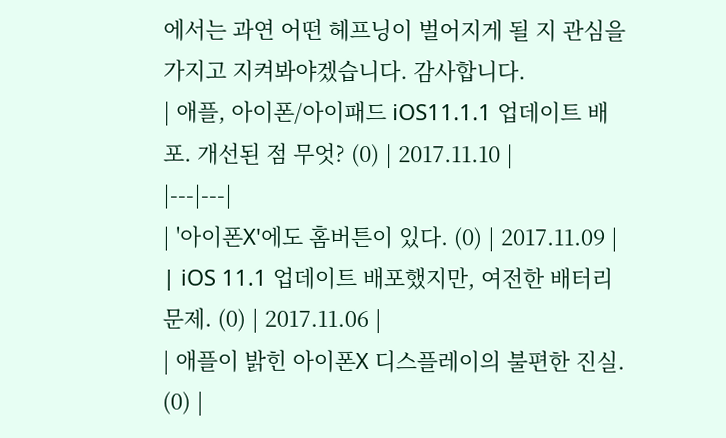에서는 과연 어떤 헤프닝이 벌어지게 될 지 관심을 가지고 지켜봐야겠습니다. 감사합니다.
| 애플, 아이폰/아이패드 iOS11.1.1 업데이트 배포. 개선된 점 무엇? (0) | 2017.11.10 |
|---|---|
| '아이폰X'에도 홈버튼이 있다. (0) | 2017.11.09 |
| iOS 11.1 업데이트 배포했지만, 여전한 배터리 문제. (0) | 2017.11.06 |
| 애플이 밝힌 아이폰X 디스플레이의 불편한 진실. (0) |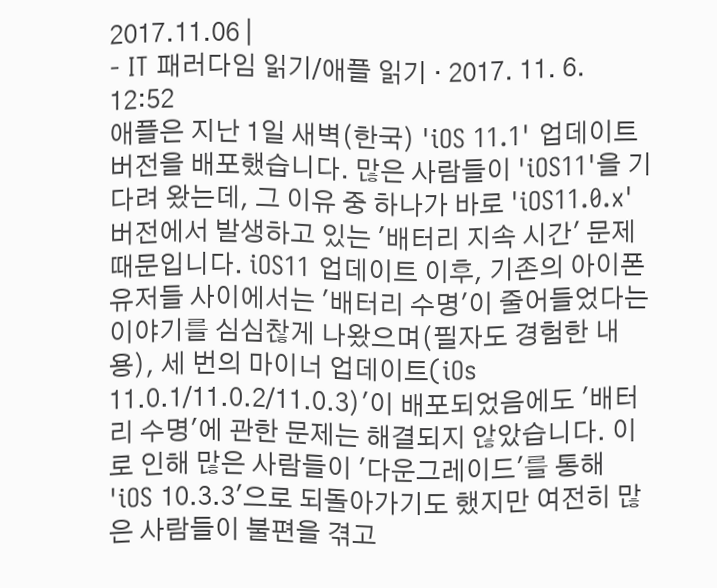2017.11.06 |
- IT 패러다임 읽기/애플 읽기 · 2017. 11. 6. 12:52
애플은 지난 1일 새벽(한국) 'iOS 11.1' 업데이트 버전을 배포했습니다. 많은 사람들이 'iOS11'을 기다려 왔는데, 그 이유 중 하나가 바로 'iOS11.0.x' 버전에서 발생하고 있는 '배터리 지속 시간' 문제 때문입니다. iOS11 업데이트 이후, 기존의 아이폰 유저들 사이에서는 '배터리 수명'이 줄어들었다는 이야기를 심심찮게 나왔으며(필자도 경험한 내용), 세 번의 마이너 업데이트(iOs 11.0.1/11.0.2/11.0.3)'이 배포되었음에도 '배터리 수명'에 관한 문제는 해결되지 않았습니다. 이로 인해 많은 사람들이 '다운그레이드'를 통해 'iOS 10.3.3'으로 되돌아가기도 했지만 여전히 많은 사람들이 불편을 겪고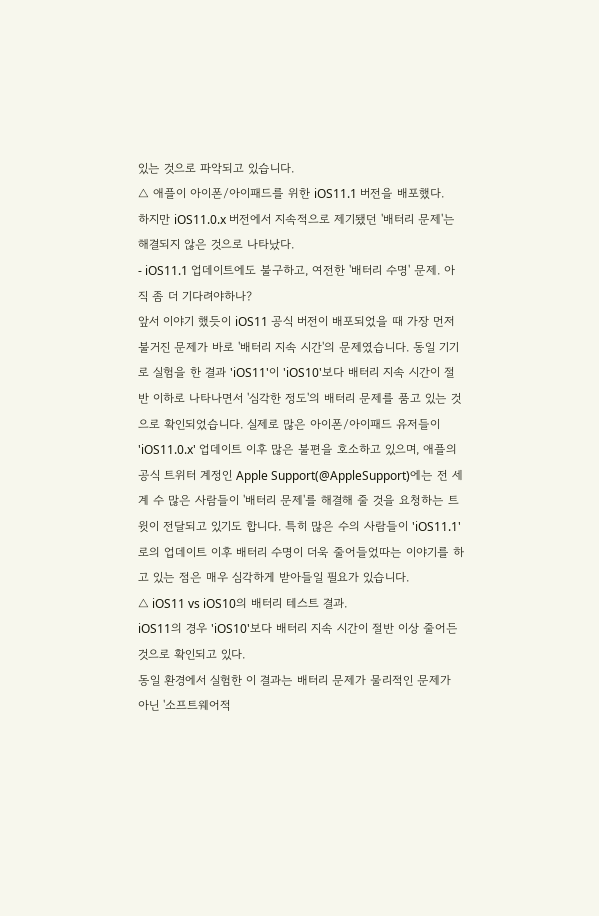있는 것으로 파악되고 있습니다.
△ 애플이 아이폰/아이패드를 위한 iOS11.1 버전을 배포했다.
하지만 iOS11.0.x 버전에서 지속적으로 제기됐던 '배터리 문제'는 해결되지 않은 것으로 나타났다.
- iOS11.1 업데이트에도 불구하고, 여전한 '배터리 수명' 문제. 아직 좀 더 기다려야하나?
앞서 이야기 했듯이 iOS11 공식 버전이 배포되었을 때 가장 먼저 불거진 문제가 바로 '배터리 지속 시간'의 문제였습니다. 동일 기기로 실험을 한 결과 'iOS11'이 'iOS10'보다 배터리 지속 시간이 절반 이하로 나타나면서 '심각한 정도'의 배터리 문제를 품고 있는 것으로 확인되었습니다. 실제로 많은 아이폰/아이패드 유저들이 'iOS11.0.x' 업데이트 이후 많은 불편을 호소하고 있으며, 애플의 공식 트위터 계정인 Apple Support(@AppleSupport)에는 전 세계 수 많은 사람들이 '배터리 문제'를 해결해 줄 것을 요청하는 트윗이 전달되고 있기도 합니다. 특히 많은 수의 사람들이 'iOS11.1'로의 업데이트 이후 배터리 수명이 더욱 줄어들었따는 이야기를 하고 있는 점은 매우 심각하게 받아들일 필요가 있습니다.
△ iOS11 vs iOS10의 배터리 테스트 결과.
iOS11의 경우 'iOS10'보다 배터리 지속 시간이 절반 이상 줄어든 것으로 확인되고 있다.
동일 환경에서 실험한 이 결과는 배터리 문제가 물리적인 문제가 아닌 '소프트웨어적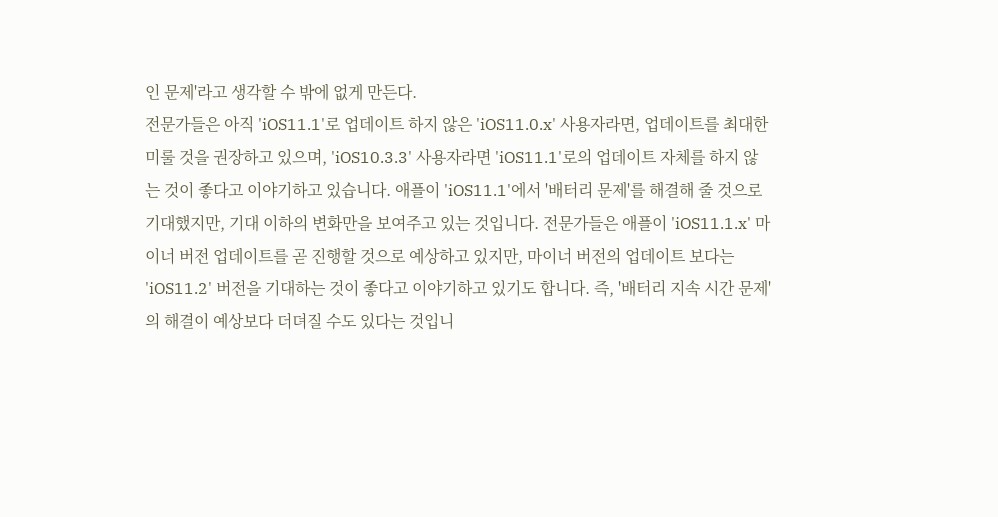인 문제'라고 생각할 수 밖에 없게 만든다.
전문가들은 아직 'iOS11.1'로 업데이트 하지 않은 'iOS11.0.x' 사용자라면, 업데이트를 최대한 미룰 것을 권장하고 있으며, 'iOS10.3.3' 사용자라면 'iOS11.1'로의 업데이트 자체를 하지 않는 것이 좋다고 이야기하고 있습니다. 애플이 'iOS11.1'에서 '배터리 문제'를 해결해 줄 것으로 기대했지만, 기대 이하의 변화만을 보여주고 있는 것입니다. 전문가들은 애플이 'iOS11.1.x' 마이너 버전 업데이트를 곧 진행할 것으로 예상하고 있지만, 마이너 버전의 업데이트 보다는 'iOS11.2' 버전을 기대하는 것이 좋다고 이야기하고 있기도 합니다. 즉, '배터리 지속 시간 문제'의 해결이 예상보다 더뎌질 수도 있다는 것입니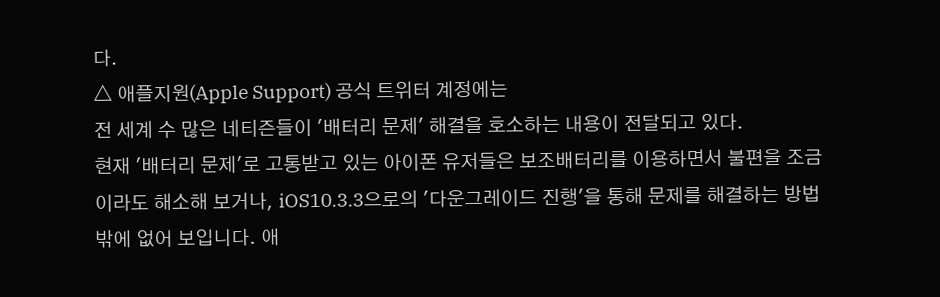다.
△ 애플지원(Apple Support) 공식 트위터 계정에는
전 세계 수 많은 네티즌들이 '배터리 문제' 해결을 호소하는 내용이 전달되고 있다.
현재 '배터리 문제'로 고통받고 있는 아이폰 유저들은 보조배터리를 이용하면서 불편을 조금이라도 해소해 보거나, iOS10.3.3으로의 '다운그레이드 진행'을 통해 문제를 해결하는 방법 밖에 없어 보입니다. 애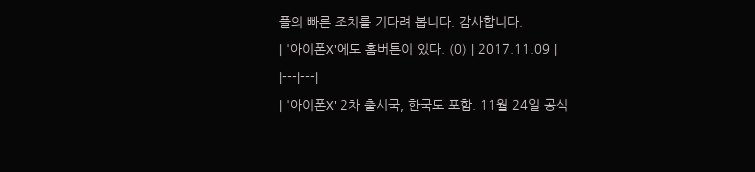플의 빠른 조치를 기다려 봅니다. 감사합니다.
| '아이폰X'에도 홈버튼이 있다. (0) | 2017.11.09 |
|---|---|
| '아이폰X' 2차 출시국, 한국도 포함. 11월 24일 공식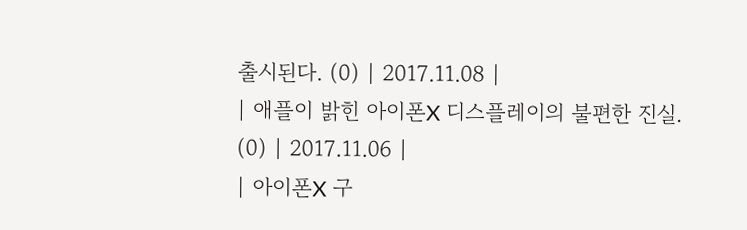출시된다. (0) | 2017.11.08 |
| 애플이 밝힌 아이폰X 디스플레이의 불편한 진실. (0) | 2017.11.06 |
| 아이폰X 구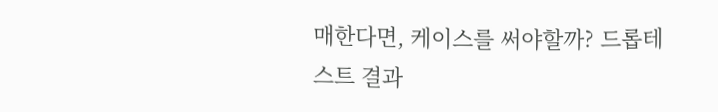매한다면, 케이스를 써야할까? 드롭테스트 결과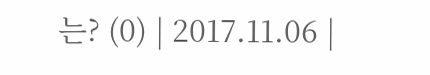는? (0) | 2017.11.06 |